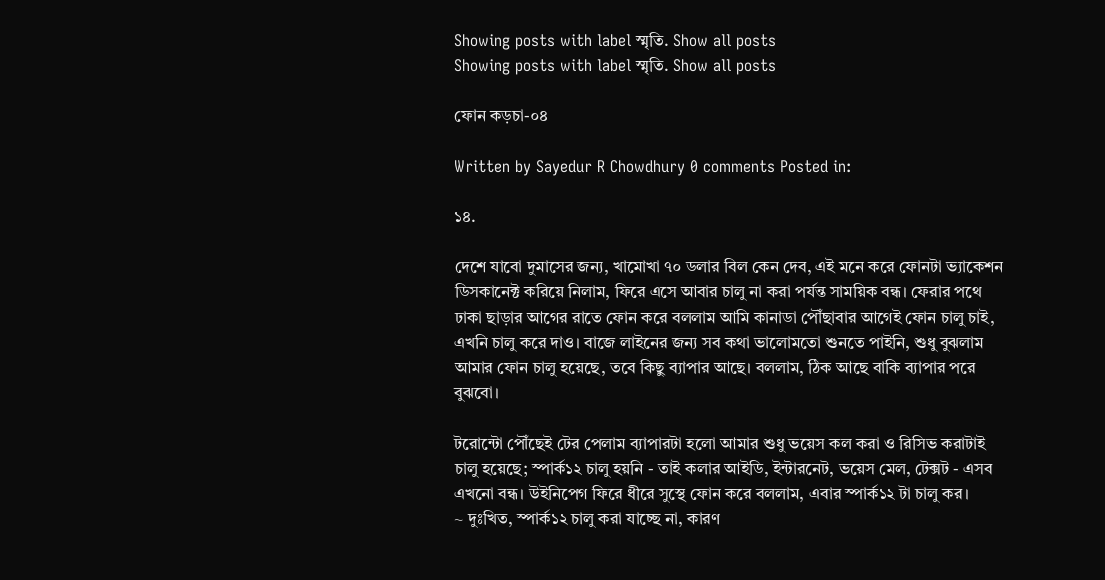Showing posts with label স্মৃতি. Show all posts
Showing posts with label স্মৃতি. Show all posts

ফোন কড়চা-০৪

Written by Sayedur R Chowdhury 0 comments Posted in:

১৪.

দেশে যাবো দুমাসের জন্য, খামোখা ৭০ ডলার বিল কেন দেব, এই মনে করে ফোনটা ভ্যাকেশন ডিসকানেক্ট করিয়ে নিলাম, ফিরে এসে আবার চালু না করা পর্যন্ত সাময়িক বন্ধ। ফেরার পথে ঢাকা ছাড়ার আগের রাতে ফোন করে বললাম আমি কানাডা পৌঁছাবার আগেই ফোন চালু চাই, এখনি চালু করে দাও। বাজে লাইনের জন্য সব কথা ভালোমতো শুনতে পাইনি, শুধু বুঝলাম আমার ফোন চালু হয়েছে, তবে কিছু ব্যাপার আছে। বললাম, ঠিক আছে বাকি ব্যাপার পরে বুঝবো।

টরোন্টো পৌঁছেই টের পেলাম ব্যাপারটা হলো আমার শুধু ভয়েস কল করা ও রিসিভ করাটাই চালু হয়েছে; স্পার্ক১২ চালু হয়নি - তাই কলার আইডি, ইন্টারনেট, ভয়েস মেল, টেক্সট - এসব এখনো বন্ধ। উইনিপেগ ফিরে ধীরে সুস্থে ফোন করে বললাম, এবার স্পার্ক১২ টা চালু কর।
~ দুঃখিত, স্পার্ক১২ চালু করা যাচ্ছে না, কারণ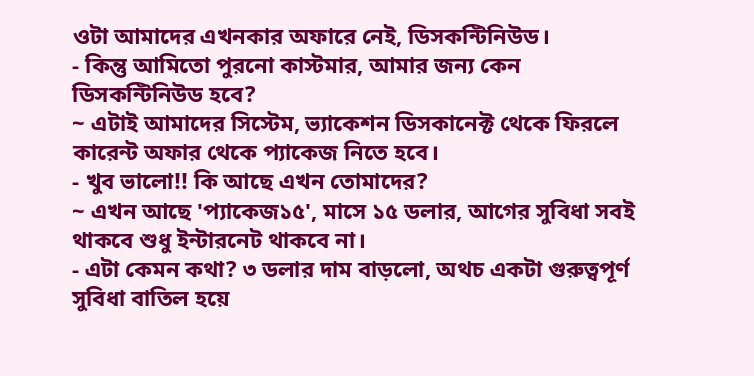ওটা আমাদের এখনকার অফারে নেই, ডিসকন্টিনিউড।
- কিন্তু আমিতো পুরনো কাস্টমার, আমার জন্য কেন ডিসকন্টিনিউড হবে?
~ এটাই আমাদের সিস্টেম, ভ্যাকেশন ডিসকানেক্ট থেকে ফিরলে কারেন্ট অফার থেকে প্যাকেজ নিতে হবে।
- খুব ভালো!! কি আছে এখন তোমাদের?
~ এখন আছে 'প্যাকেজ১৫', মাসে ১৫ ডলার, আগের সুবিধা সবই থাকবে শুধু ইন্টারনেট থাকবে না।
- এটা কেমন কথা? ৩ ডলার দাম বাড়লো, অথচ একটা গুরুত্বপূর্ণ সুবিধা বাতিল হয়ে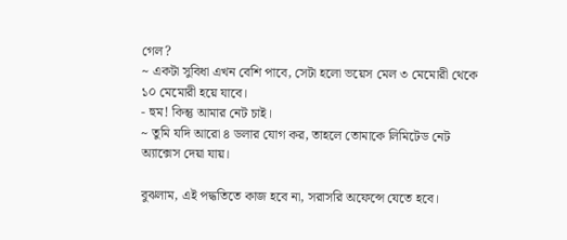গেল?
~ একটা সুবিধা এখন বেশি পাবে, সেটা হলো ভয়েস মেল ৩ মেমোরী থেকে ১০ মেমোরী হয়ে যাবে।
- হুম! কিন্তু আমার নেট চাই।
~ তুমি যদি আরো ৪ ডলার যোগ কর, তাহলে তোমাকে লিমিটেড নেট অ্যাক্সেস দেয়া যায়।

বুঝলাম, এই পদ্ধতিতে কাজ হবে না, সরাসরি অফেন্সে যেতে হবে।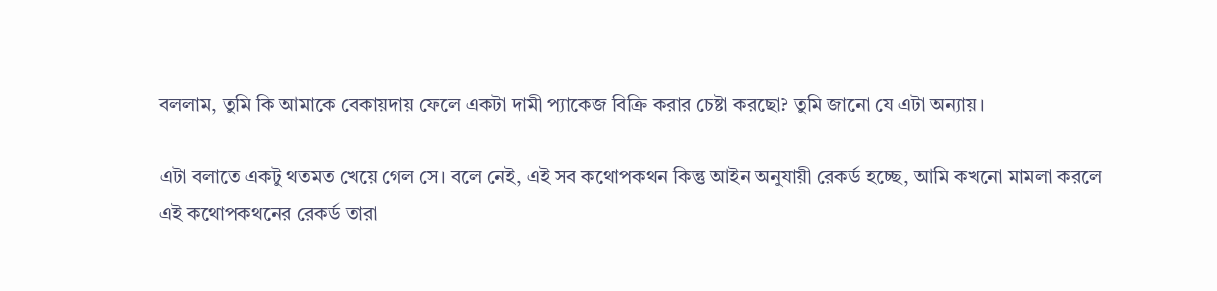বললাম, তুমি কি আমাকে বেকায়দায় ফেলে একটা দামী প্যাকেজ বিক্রি করার চেষ্টা করছো? তুমি জানো যে এটা অন্যায়।

এটা বলাতে একটু থতমত খেয়ে গেল সে। বলে নেই, এই সব কথোপকথন কিন্তু আইন অনুযায়ী রেকর্ড হচ্ছে, আমি কখনো মামলা করলে এই কথোপকথনের রেকর্ড তারা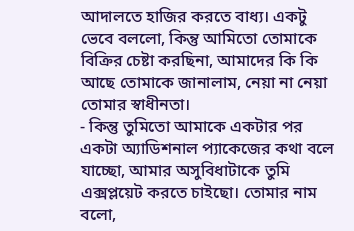আদালতে হাজির করতে বাধ্য। একটু ভেবে বললো, কিন্তু আমিতো তোমাকে বিক্রির চেষ্টা করছিনা, আমাদের কি কি আছে তোমাকে জানালাম, নেয়া না নেয়া তোমার স্বাধীনতা।
- কিন্তু তুমিতো আমাকে একটার পর একটা অ্যাডিশনাল প্যাকেজের কথা বলে যাচ্ছো, আমার অসুবিধাটাকে তুমি এক্সপ্লয়েট করতে চাইছো। তোমার নাম বলো,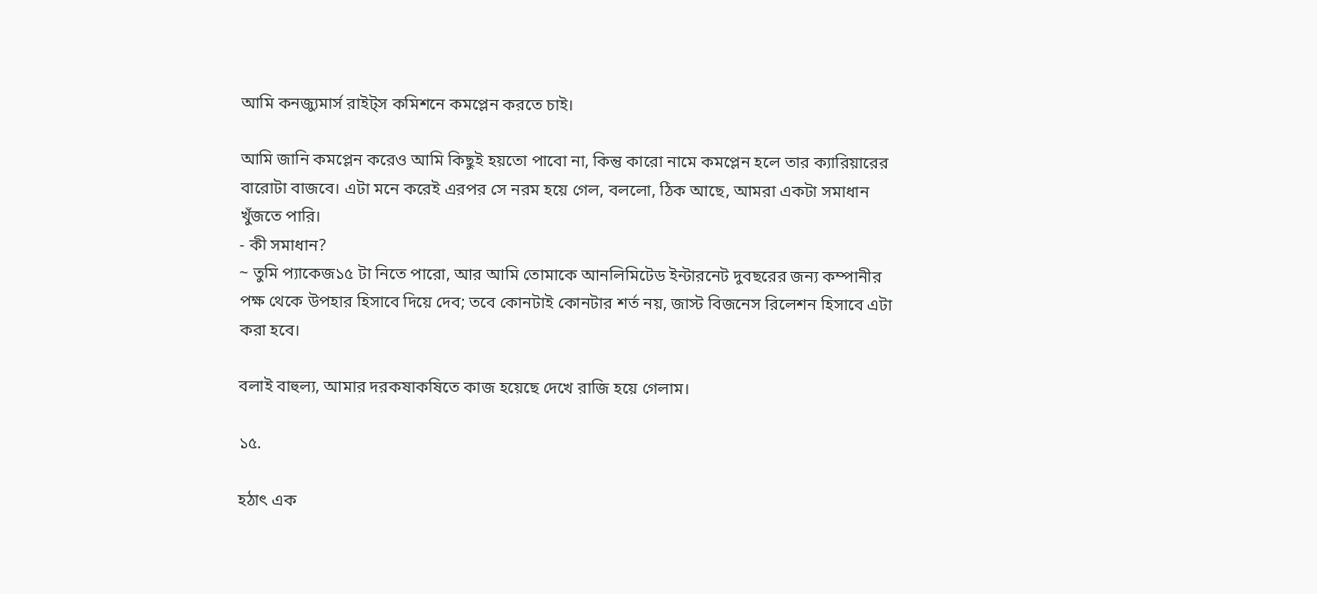আমি কনজ্যুমার্স রাইট্‌স কমিশনে কমপ্লেন করতে চাই।

আমি জানি কমপ্লেন করেও আমি কিছুই হয়তো পাবো না, কিন্তু কারো নামে কমপ্লেন হলে তার ক্যারিয়ারের বারোটা বাজবে। এটা মনে করেই এরপর সে নরম হয়ে গেল, বললো, ঠিক আছে, আমরা একটা সমাধান খুঁজতে পারি।
- কী সমাধান?
~ তুমি প্যাকেজ১৫ টা নিতে পারো, আর আমি তোমাকে আনলিমিটেড ইন্টারনেট দুবছরের জন্য কম্পানীর পক্ষ থেকে উপহার হিসাবে দিয়ে দেব; তবে কোনটাই কোনটার শর্ত নয়, জাস্ট বিজনেস রিলেশন হিসাবে এটা করা হবে।

বলাই বাহুল্য, আমার দরকষাকষিতে কাজ হয়েছে দেখে রাজি হয়ে গেলাম।

১৫.

হঠাৎ এক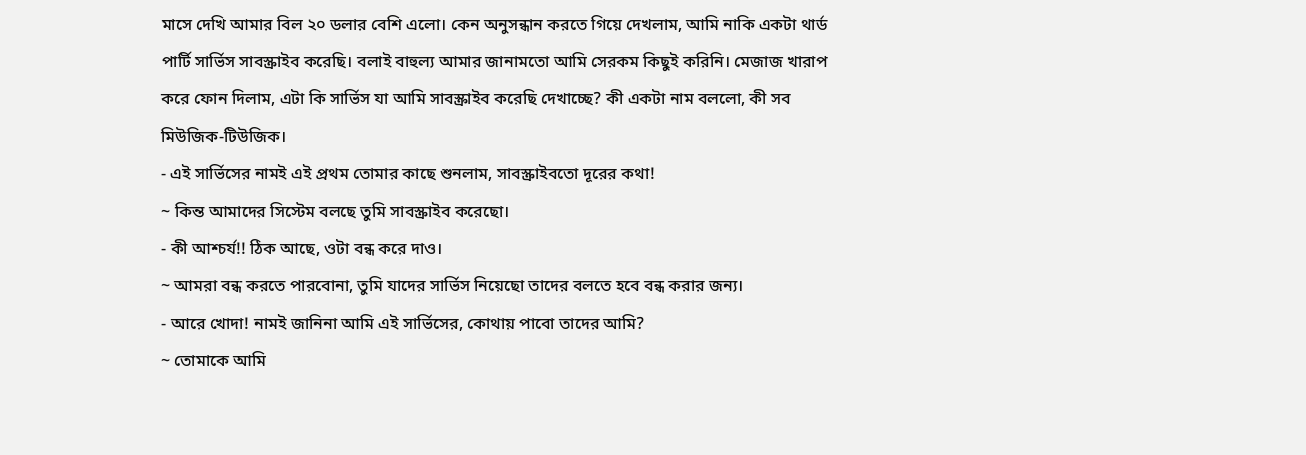মাসে দেখি আমার বিল ২০ ডলার বেশি এলো। কেন অনুসন্ধান করতে গিয়ে দেখলাম, আমি নাকি একটা থার্ড পার্টি সার্ভিস সাবস্ক্রাইব করেছি। বলাই বাহুল্য আমার জানামতো আমি সেরকম কিছুই করিনি। মেজাজ খারাপ করে ফোন দিলাম, এটা কি সার্ভিস যা আমি সাবস্ক্রাইব করেছি দেখাচ্ছে? কী একটা নাম বললো, কী সব মিউজিক-টিউজিক।
- এই সার্ভিসের নামই এই প্রথম তোমার কাছে শুনলাম, সাবস্ক্রাইবতো দূরের কথা!
~ কিন্ত আমাদের সিস্টেম বলছে তুমি সাবস্ক্রাইব করেছো।
- কী আশ্চর্য!! ঠিক আছে, ওটা বন্ধ করে দাও।
~ আমরা বন্ধ করতে পারবোনা, তুমি যাদের সার্ভিস নিয়েছো তাদের বলতে হবে বন্ধ করার জন্য।
- আরে খোদা! নামই জানিনা আমি এই সার্ভিসের, কোথায় পাবো তাদের আমি?
~ তোমাকে আমি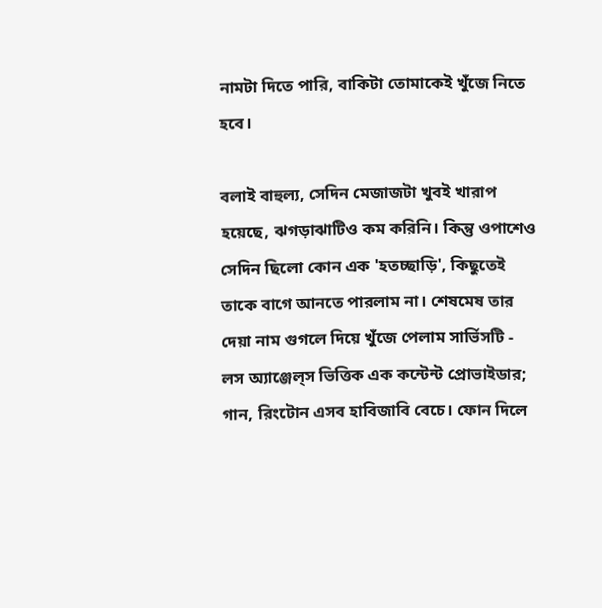নামটা দিতে পারি, বাকিটা তোমাকেই খুঁজে নিতে
হবে।

বলাই বাহুল্য, সেদিন মেজাজটা খুবই খারাপ হয়েছে, ঝগড়াঝাটিও কম করিনি। কিন্তু ওপাশেও সেদিন ছিলো কোন এক 'হতচ্ছাড়ি', কিছুতেই তাকে বাগে আনতে পারলাম না। শেষমেষ তার দেয়া নাম গুগলে দিয়ে খুঁজে পেলাম সার্ভিসটি - লস অ্যাঞ্জেল্‌স ভিত্তিক এক কন্টেন্ট প্রোভাইডার; গান, রিংটোন এসব হাবিজাবি বেচে। ফোন দিলে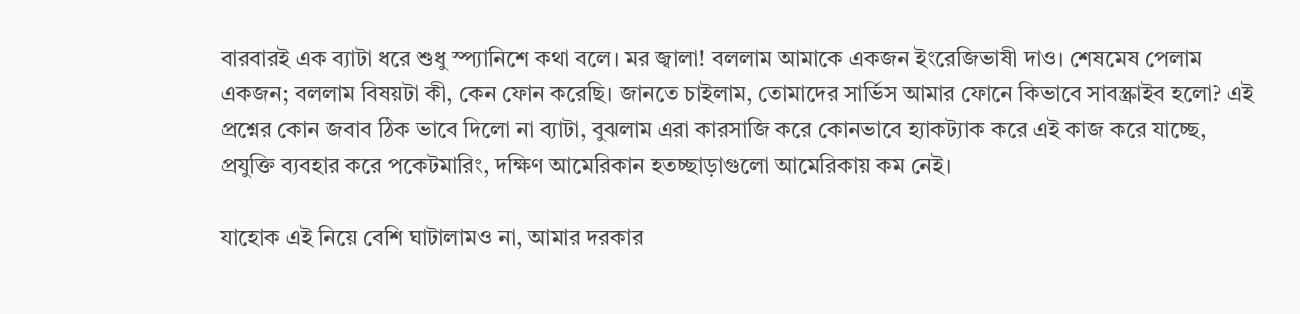বারবারই এক ব্যাটা ধরে শুধু স্প্যানিশে কথা বলে। মর জ্বালা! বললাম আমাকে একজন ইংরেজিভাষী দাও। শেষমেষ পেলাম একজন; বললাম বিষয়টা কী, কেন ফোন করেছি। জানতে চাইলাম, তোমাদের সার্ভিস আমার ফোনে কিভাবে সাবস্ক্রাইব হলো? এই প্রশ্নের কোন জবাব ঠিক ভাবে দিলো না ব্যাটা, বুঝলাম এরা কারসাজি করে কোনভাবে হ্যাকট্যাক করে এই কাজ করে যাচ্ছে, প্রযুক্তি ব্যবহার করে পকেটমারিং, দক্ষিণ আমেরিকান হতচ্ছাড়াগুলো আমেরিকায় কম নেই।

যাহোক এই নিয়ে বেশি ঘাটালামও না, আমার দরকার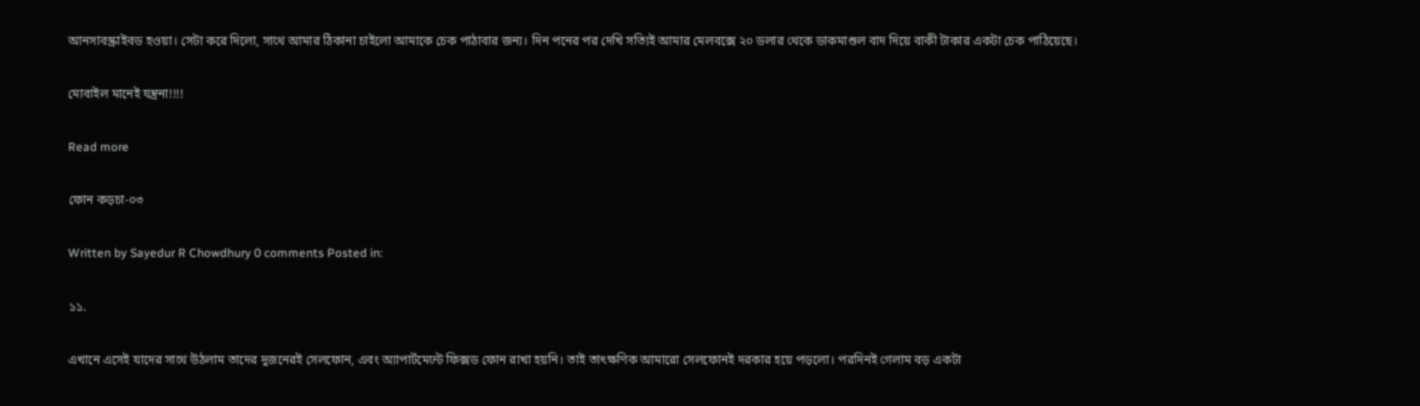আনসাবস্ক্রাইবড হওয়া। সেটা করে দিলো, সাথে আমার ঠিকানা চাইলো আমাকে চেক পাঠাবার জন্য। দিন পনের পর দেখি সত্যিই আমার মেলবক্সে ২০ ডলার থেকে ডাকমাশুল বাদ দিয়ে বাকী টাকার একটা চেক পাঠিয়েছে।

মোবাইল মানেই যন্ত্রনা!!!!

Read more

ফোন কড়চা-০৩

Written by Sayedur R Chowdhury 0 comments Posted in:

১১.

এখানে এসেই যাদের সাথে উঠলাম তাদের দুজনেরই সেলফোন, এবং অ্যাপার্টমেন্টে ফিক্সড ফোন রাখা হয়নি। তাই তাৎক্ষণিক আমারো সেলফোনই দরকার হয়ে পড়লো। পরদিনই গেলাম বড় একটা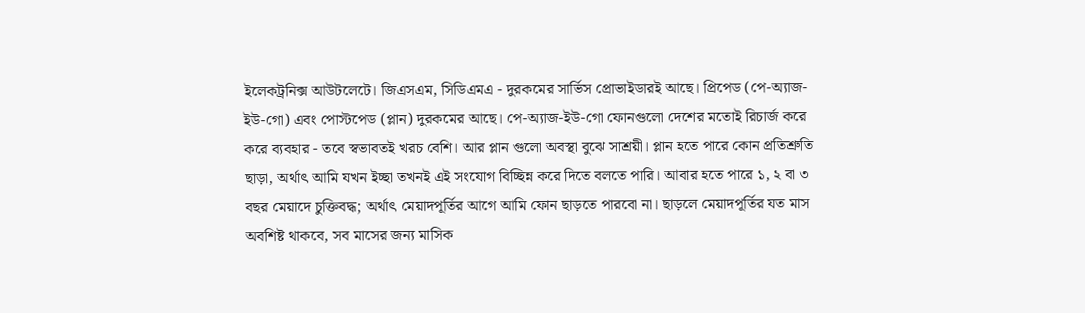ইলেকট্রনিক্স আউটলেটে। জিএসএম, সিডিএমএ - দুরকমের সার্ভিস প্রোভাইডারই আছে। প্রিপেড (পে-অ্যাজ-ইউ-গো) এবং পোস্টপেড (প্লান) দুরকমের আছে। পে-অ্যাজ-ইউ-গো ফোনগুলো দেশের মতোই রিচার্জ করে করে ব্যবহার - তবে স্বভাবতই খরচ বেশি। আর প্লান গুলো অবস্থা বুঝে সাশ্রয়ী। প্লান হতে পারে কোন প্রতিশ্রুতি ছাড়া, অর্থাৎ আমি যখন ইচ্ছা তখনই এই সংযোগ বিচ্ছিন্ন করে দিতে বলতে পারি। আবার হতে পারে ১, ২ বা ৩ বছর মেয়াদে চুক্তিবদ্ধ; অর্থাৎ মেয়াদপূর্তির আগে আমি ফোন ছাড়তে পারবো না। ছাড়লে মেয়াদপূর্তির যত মাস অবশিষ্ট থাকবে, সব মাসের জন্য মাসিক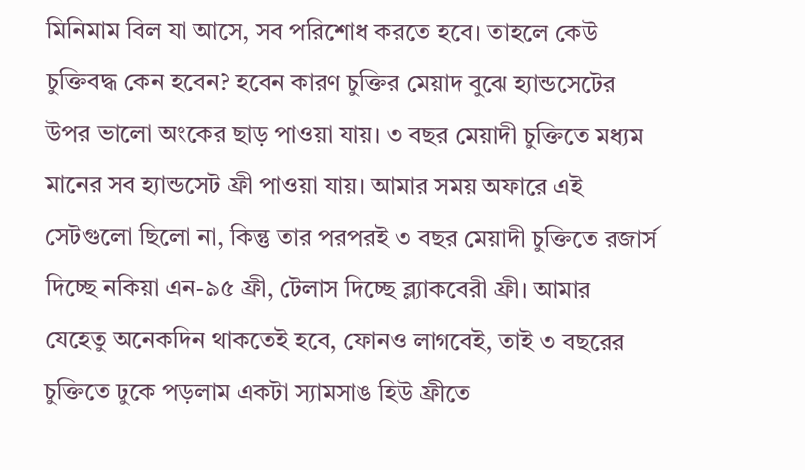মিনিমাম বিল যা আসে, সব পরিশোধ করতে হবে। তাহলে কেউ চুক্তিবদ্ধ কেন হবেন? হবেন কারণ চুক্তির মেয়াদ বুঝে হ্যান্ডসেটের উপর ভালো অংকের ছাড় পাওয়া যায়। ৩ বছর মেয়াদী চুক্তিতে মধ্যম মানের সব হ্যান্ডসেট ফ্রী পাওয়া যায়। আমার সময় অফারে এই সেটগুলো ছিলো না, কিন্তু তার পরপরই ৩ বছর মেয়াদী চুক্তিতে রজার্স দিচ্ছে নকিয়া এন-৯৫ ফ্রী, টেলাস দিচ্ছে ব্ল্যাকবেরী ফ্রী। আমার যেহেতু অনেকদিন থাকতেই হবে, ফোনও লাগবেই, তাই ৩ বছরের চুক্তিতে ঢুকে পড়লাম একটা স্যামসাঙ হিউ ফ্রীতে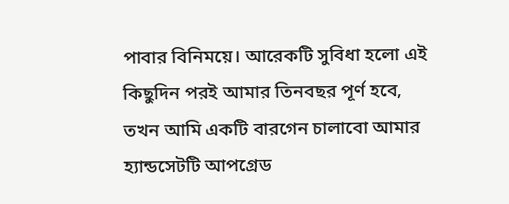পাবার বিনিময়ে। আরেকটি সুবিধা হলো এই কিছুদিন পরই আমার তিনবছর পূর্ণ হবে, তখন আমি একটি বারগেন চালাবো আমার হ্যান্ডসেটটি আপগ্রেড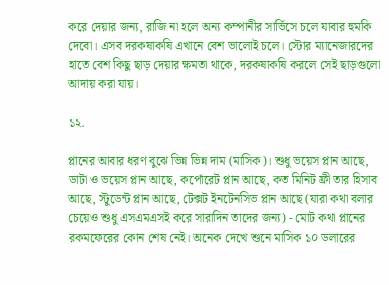করে দেয়ার জন্য, রাজি না হলে অন্য কম্পানীর সার্ভিসে চলে যাবার হুমকি দেবো। এসব দরকষাকষি এখানে বেশ ভালোই চলে। স্টোর ম্যানেজারদের হাতে বেশ কিছু ছাড় দেয়ার ক্ষমতা থাকে, দরকষাকষি করলে সেই ছাড়গুলো আদায় করা যায়।

১২.

প্লানের আবার ধরণ বুঝে ভিন্ন ভিন্ন দাম (মাসিক)। শুধু ভয়েস প্লান আছে, ডাটা ও ভয়েস প্লান আছে, কর্পোরেট প্লান আছে, কত মিনিট ফ্রী তার হিসাব আছে, স্টুডেন্ট প্লান আছে, টেক্সট ইনটেনসিভ প্লান আছে (যারা কথা বলার চেয়েও শুধু এসএমএসই করে সারাদিন তাদের জন্য) - মোট কথা প্লানের রকমফেরের কোন শেষ নেই। অনেক দেখে শুনে মাসিক ১০ ডলারের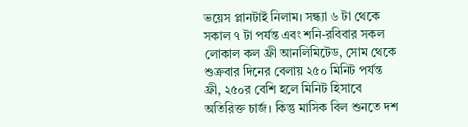ভয়েস প্লানটাই নিলাম। সন্ধ্যা ৬ টা থেকে সকাল ৭ টা পর্যন্ত এবং শনি-রবিবার সকল লোকাল কল ফ্রী আনলিমিটেড, সোম থেকে শুক্রবার দিনের বেলায় ২৫০ মিনিট পর্যন্ত ফ্রী, ২৫০র বেশি হলে মিনিট হিসাবে অতিরিক্ত চার্জ। কিন্তু মাসিক বিল শুনতে দশ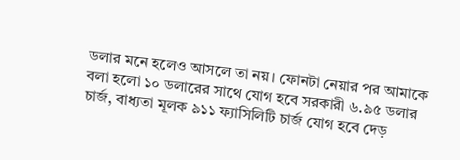ডলার মনে হলেও আসলে তা নয়। ফোনটা নেয়ার পর আমাকে বলা হলো ১০ ডলারের সাথে যোগ হবে সরকারী ৬.৯৫ ডলার চার্জ, বাধ্যতা মূলক ৯১১ ফ্যাসিলিটি চার্জ যোগ হবে দেড়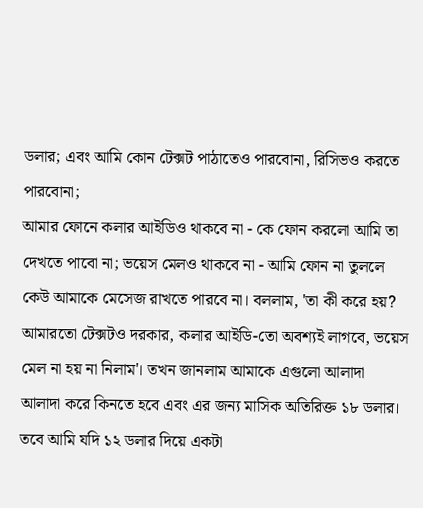ডলার; এবং আমি কোন টেক্সট পাঠাতেও পারবোনা, রিসিভও করতে পারবোনা;
আমার ফোনে কলার আইডিও থাকবে না - কে ফোন করলো আমি তা দেখতে পাবো না; ভয়েস মেলও থাকবে না - আমি ফোন না তুললে কেউ আমাকে মেসেজ রাখতে পারবে না। বললাম, 'তা কী করে হয়? আমারতো টেক্সটও দরকার, কলার আইডি-তো অবশ্যই লাগবে, ভয়েস মেল না হয় না নিলাম'। তখন জানলাম আমাকে এগুলো আলাদা আলাদা করে কিনতে হবে এবং এর জন্য মাসিক অতিরিক্ত ১৮ ডলার। তবে আমি যদি ১২ ডলার দিয়ে একটা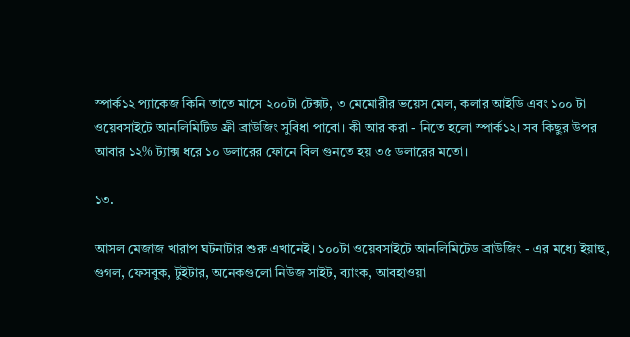স্পার্ক১২ প্যাকেজ কিনি তাতে মাসে ২০০টা টেক্সট, ৩ মেমোরীর ভয়েস মেল, কলার আইডি এবং ১০০ টা ওয়েবসাইটে আনলিমিটিড ফ্রী ব্রাউজিং সুবিধা পাবো। কী আর করা - নিতে হলো স্পার্ক১২। সব কিছুর উপর আবার ১২% ট্যাক্স ধরে ১০ ডলারের ফোনে বিল গুনতে হয় ৩৫ ডলারের মতো।

১৩.

আসল মেজাজ খারাপ ঘটনাটার শুরু এখানেই। ১০০টা ওয়েবসাইটে আনলিমিটেড ব্রাউজিং - এর মধ্যে ইয়াহু, গুগল, ফেসবুক, টুইটার, অনেকগুলো নিউজ সাইট, ব্যাংক, আবহাওয়া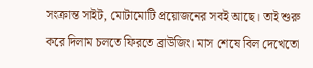সংক্রান্ত সাইট, মোটামোটি প্রয়োজনের সবই আছে। তাই শুরু করে দিলাম চলতে ফিরতে ব্রাউজিং। মাস শেষে বিল দেখেতো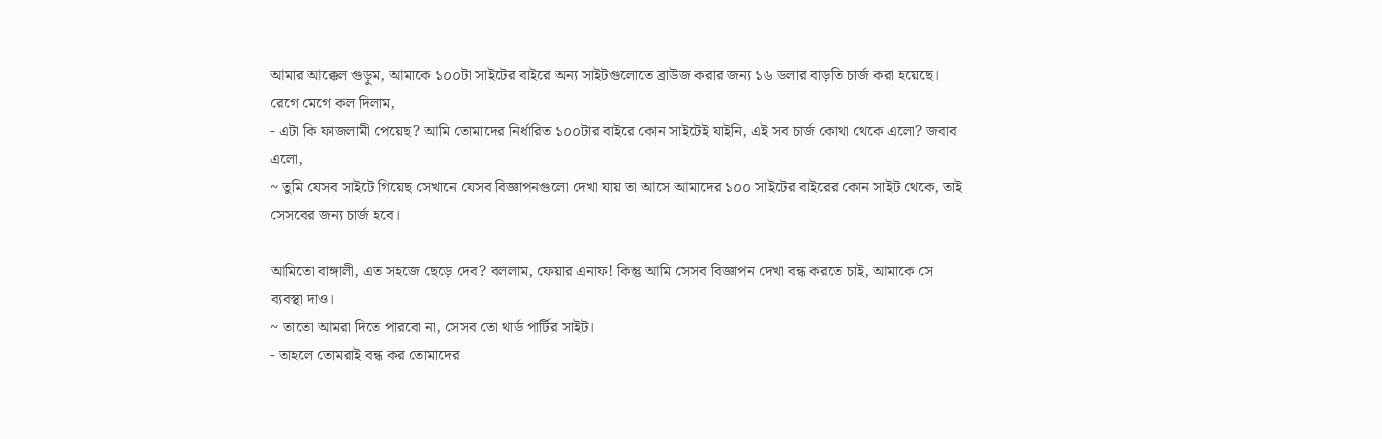আমার আক্কেল গুড়ুম, আমাকে ১০০টা সাইটের বাইরে অন্য সাইটগুলোতে ব্রাউজ করার জন্য ১৬ ডলার বাড়তি চার্জ করা হয়েছে। রেগে মেগে কল দিলাম,
- এটা কি ফাজলামী পেয়েছ? আমি তোমাদের নির্ধারিত ১০০টার বাইরে কোন সাইটেই যাইনি, এই সব চার্জ কোথা থেকে এলো? জবাব এলো,
~ তুমি যেসব সাইটে গিয়েছ সেখানে যেসব বিজ্ঞাপনগুলো দেখা যায় তা আসে আমাদের ১০০ সাইটের বাইরের কোন সাইট থেকে, তাই সেসবের জন্য চার্জ হবে।

আমিতো বাঙ্গালী, এত সহজে ছেড়ে দেব? বললাম, ফেয়ার এনাফ! কিন্তু আমি সেসব বিজ্ঞাপন দেখা বন্ধ করতে চাই, আমাকে সে ব্যবস্থা দাও।
~ তাতো আমরা দিতে পারবো না, সেসব তো থার্ড পার্টির সাইট।
- তাহলে তোমরাই বন্ধ কর তোমাদের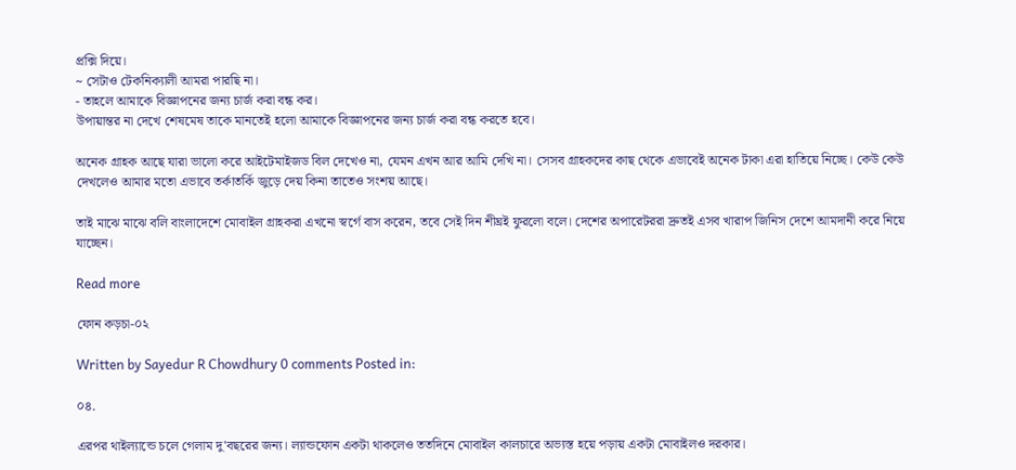প্রক্সি দিয়ে।
~ সেটাও টেকনিক্যালী আমরা পারছি না।
- তাহলে আমাকে বিজ্ঞাপনের জন্য চার্জ করা বন্ধ কর।
উপায়ান্তর না দেখে শেষমেষ তাকে মানতেই হলো আমাকে বিজ্ঞাপনের জন্য চার্জ করা বন্ধ করতে হবে।

অনেক গ্রাহক আছে যারা ভালো করে আইটেমাইজড বিল দেখেও না, যেমন এখন আর আমি দেখি না। সেসব গ্রাহকদের কাছ থেকে এভাবেই অনেক টাকা এরা হাতিয়ে নিচ্ছে। কেউ কেউ দেখলেও আমার মতো এভাবে তর্কাতর্কি জুড়ে দেয় কিনা তাতেও সংশয় আছে।

তাই মাঝে মাঝে বলি বাংলাদেশে মোবাইল গ্রাহকরা এখনো স্বর্গে বাস করেন, তবে সেই দিন শীঘ্রই ফুরলো বলে। দেশের অপারেটররা দ্রুতই এসব খারাপ জিনিস দেশে আমদানী করে নিয়ে যাচ্ছেন।

Read more

ফোন কড়চা-০২

Written by Sayedur R Chowdhury 0 comments Posted in:

০৪.

এরপর থাইল্যান্ডে চলে গেলাম দু'বছরের জন্য। ল্যান্ডফোন একটা থাকলেও ততদিনে মোবাইল কালচারে অভ্যস্ত হয়ে পড়ায় একটা মোবাইলও দরকার।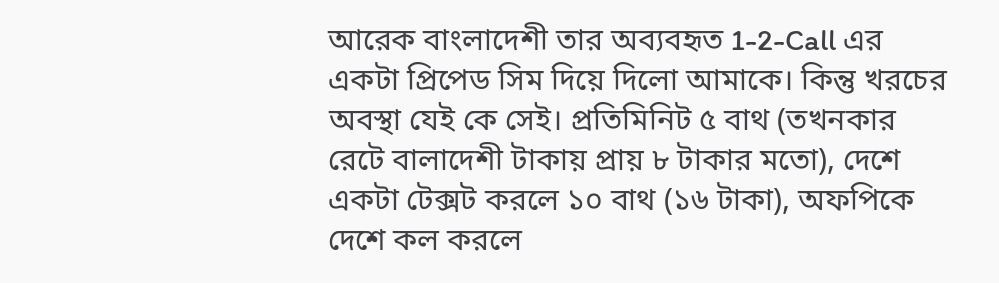আরেক বাংলাদেশী তার অব্যবহৃত 1-2-Call এর একটা প্রিপেড সিম দিয়ে দিলো আমাকে। কিন্তু খরচের অবস্থা যেই কে সেই। প্রতিমিনিট ৫ বাথ (তখনকার রেটে বালাদেশী টাকায় প্রায় ৮ টাকার মতো), দেশে একটা টেক্সট করলে ১০ বাথ (১৬ টাকা), অফপিকে দেশে কল করলে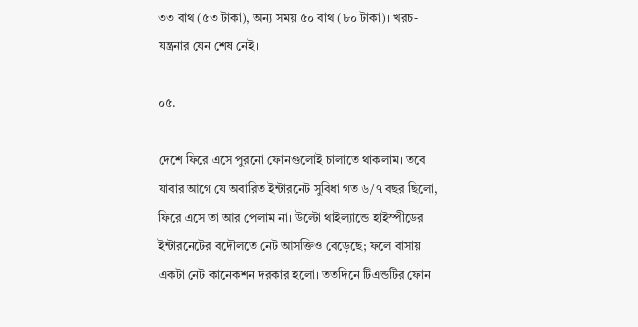৩৩ বাথ (৫৩ টাকা), অন্য সময় ৫০ বাথ (৮০ টাকা)। খরচ-যন্ত্রনার যেন শেষ নেই।

০৫.

দেশে ফিরে এসে পুরনো ফোনগুলোই চালাতে থাকলাম। তবে যাবার আগে যে অবারিত ইন্টারনেট সুবিধা গত ৬/৭ বছর ছিলো, ফিরে এসে তা আর পেলাম না। উল্টো থাইল্যান্ডে হাইস্পীডের ইন্টারনেটের বদৌলতে নেট আসক্তিও বেড়েছে; ফলে বাসায় একটা নেট কানেকশন দরকার হলো। ততদিনে টিএন্ডটির ফোন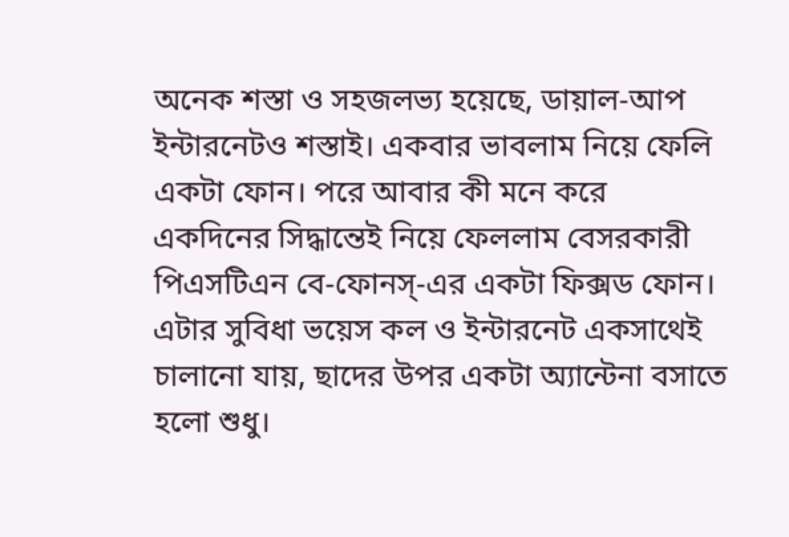অনেক শস্তা ও সহজলভ্য হয়েছে, ডায়াল-আপ ইন্টারনেটও শস্তাই। একবার ভাবলাম নিয়ে ফেলি একটা ফোন। পরে আবার কী মনে করে একদিনের সিদ্ধান্তেই নিয়ে ফেললাম বেসরকারী পিএসটিএন বে-ফোনস্‌-এর একটা ফিক্সড ফোন। এটার সুবিধা ভয়েস কল ও ইন্টারনেট একসাথেই চালানো যায়, ছাদের উপর একটা অ্যান্টেনা বসাতে হলো শুধু।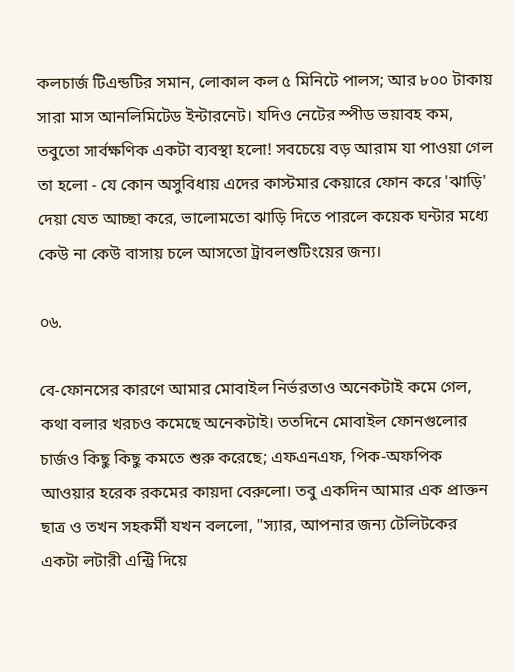কলচার্জ টিএন্ডটির সমান, লোকাল কল ৫ মিনিটে পালস; আর ৮০০ টাকায় সারা মাস আনলিমিটেড ইন্টারনেট। যদিও নেটের স্পীড ভয়াবহ কম, তবুতো সার্বক্ষণিক একটা ব্যবস্থা হলো! সবচেয়ে বড় আরাম যা পাওয়া গেল তা হলো - যে কোন অসুবিধায় এদের কাস্টমার কেয়ারে ফোন করে 'ঝাড়ি' দেয়া যেত আচ্ছা করে, ভালোমতো ঝাড়ি দিতে পারলে কয়েক ঘন্টার মধ্যে কেউ না কেউ বাসায় চলে আসতো ট্রাবলশুটিংয়ের জন্য।

০৬.

বে-ফোনসের কারণে আমার মোবাইল নির্ভরতাও অনেকটাই কমে গেল, কথা বলার খরচও কমেছে অনেকটাই। ততদিনে মোবাইল ফোনগুলোর চার্জও কিছু কিছু কমতে শুরু করেছে; এফএনএফ, পিক-অফপিক আওয়ার হরেক রকমের কায়দা বেরুলো। তবু একদিন আমার এক প্রাক্তন ছাত্র ও তখন সহকর্মী যখন বললো, "স্যার, আপনার জন্য টেলিটকের একটা লটারী এন্ট্রি দিয়ে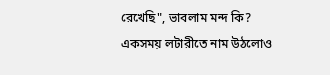রেখেছি", ভাবলাম মন্দ কি? একসময় লটারীতে নাম উঠলোও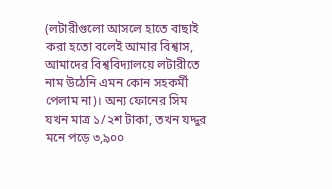(লটারীগুলো আসলে হাতে বাছাই করা হতো বলেই আমার বিশ্বাস, আমাদের বিশ্ববিদ্যালয়ে লটারীতে নাম উঠেনি এমন কোন সহকর্মী পেলাম না)। অন্য ফোনের সিম যখন মাত্র ১/২শ টাকা, তখন যদ্দুর মনে পড়ে ৩,৯০০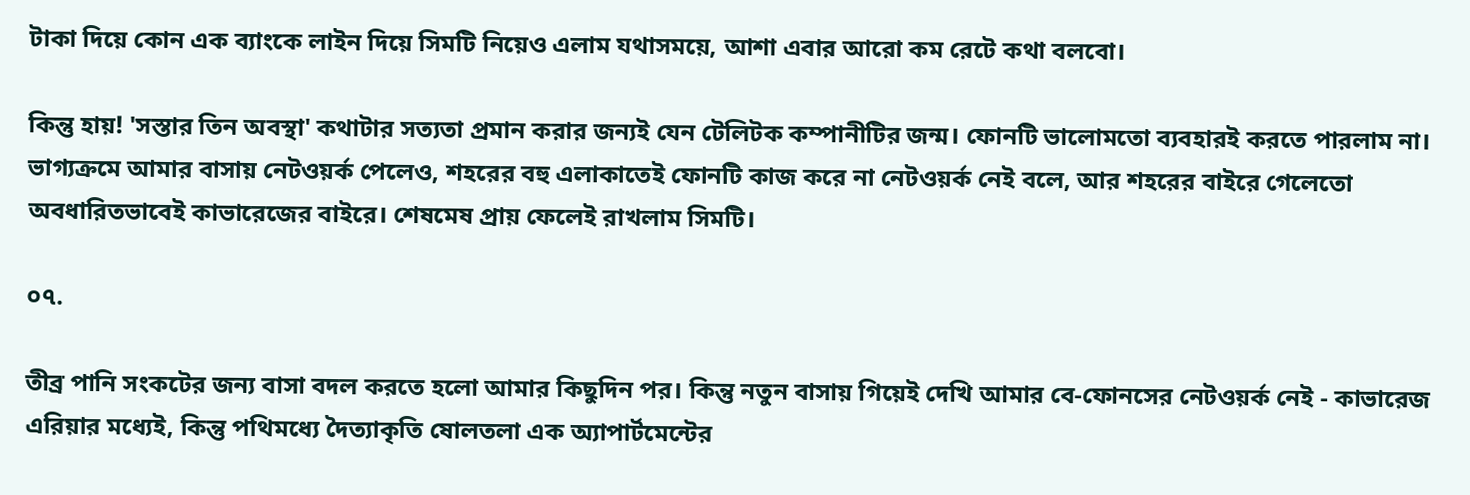টাকা দিয়ে কোন এক ব্যাংকে লাইন দিয়ে সিমটি নিয়েও এলাম যথাসময়ে, আশা এবার আরো কম রেটে কথা বলবো।

কিন্তু হায়! 'সস্তার তিন অবস্থা' কথাটার সত্যতা প্রমান করার জন্যই যেন টেলিটক কম্পানীটির জন্ম। ফোনটি ভালোমতো ব্যবহারই করতে পারলাম না। ভাগ্যক্রমে আমার বাসায় নেটওয়র্ক পেলেও, শহরের বহু এলাকাতেই ফোনটি কাজ করে না নেটওয়র্ক নেই বলে, আর শহরের বাইরে গেলেতো অবধারিতভাবেই কাভারেজের বাইরে। শেষমেষ প্রায় ফেলেই রাখলাম সিমটি।

০৭.

তীব্র পানি সংকটের জন্য বাসা বদল করতে হলো আমার কিছুদিন পর। কিন্তু নতুন বাসায় গিয়েই দেখি আমার বে-ফোনসের নেটওয়র্ক নেই - কাভারেজ এরিয়ার মধ্যেই, কিন্তু পথিমধ্যে দৈত্যাকৃতি ষোলতলা এক অ্যাপার্টমেন্টের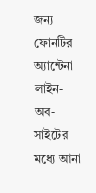জন্য ফোনটির অ্যান্টেনা লাইন-অব-সাইটের মধ্যে আনা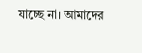যাচ্ছে না। আমাদের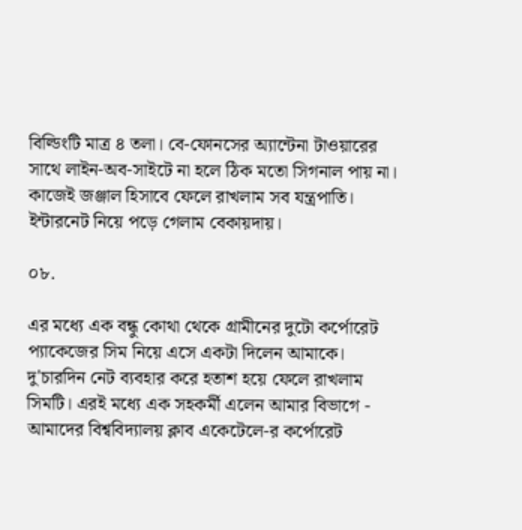বিল্ডিংটি মাত্র ৪ তলা। বে-ফোনসের অ্যান্টেনা টাওয়ারের সাথে লাইন-অব-সাইটে না হলে ঠিক মতো সিগনাল পায় না। কাজেই জঞ্জাল হিসাবে ফেলে রাখলাম সব যন্ত্রপাতি। ইন্টারনেট নিয়ে পড়ে গেলাম বেকায়দায়।

০৮.

এর মধ্যে এক বন্ধু কোথা থেকে গ্রামীনের দুটো কর্পোরেট প্যাকেজের সিম নিয়ে এসে একটা দিলেন আমাকে। দু'চারদিন নেট ব্যবহার করে হতাশ হয়ে ফেলে রাখলাম সিমটি। এরই মধ্যে এক সহকর্মী এলেন আমার বিভাগে - আমাদের বিশ্ববিদ্যালয় ক্লাব একেটেলে-র কর্পোরেট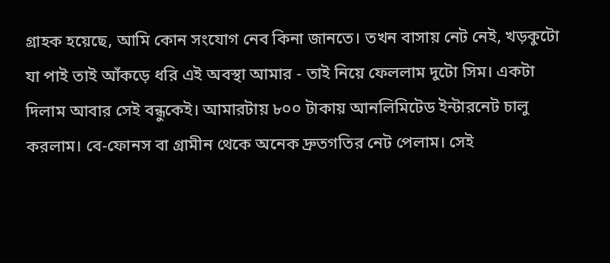গ্রাহক হয়েছে, আমি কোন সংযোগ নেব কিনা জানতে। তখন বাসায় নেট নেই, খড়কুটো যা পাই তাই আঁকড়ে ধরি এই অবস্থা আমার - তাই নিয়ে ফেললাম দুটো সিম। একটা দিলাম আবার সেই বন্ধুকেই। আমারটায় ৮০০ টাকায় আনলিমিটেড ইন্টারনেট চালু করলাম। বে-ফোনস বা গ্রামীন থেকে অনেক দ্রুতগতির নেট পেলাম। সেই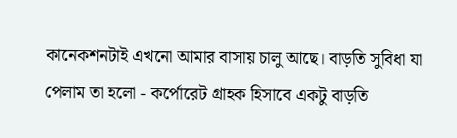কানেকশনটাই এখনো আমার বাসায় চালু আছে। বাড়তি সুবিধা যা পেলাম তা হলো - কর্পোরেট গ্রাহক হিসাবে একটু বাড়তি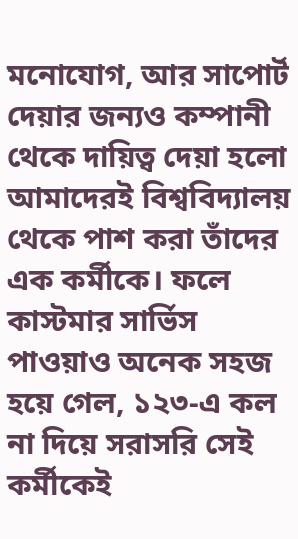মনোযোগ, আর সাপোর্ট দেয়ার জন্যও কম্পানী থেকে দায়িত্ব দেয়া হলো আমাদেরই বিশ্ববিদ্যালয় থেকে পাশ করা তাঁদের এক কর্মীকে। ফলে কাস্টমার সার্ভিস পাওয়াও অনেক সহজ হয়ে গেল, ১২৩-এ কল না দিয়ে সরাসরি সেই কর্মীকেই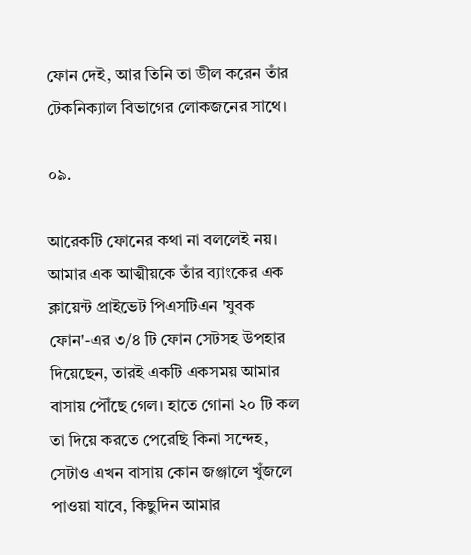ফোন দেই, আর তিনি তা ডীল করেন তাঁর টেকনিক্যাল বিভাগের লোকজনের সাথে।

০৯.

আরেকটি ফোনের কথা না বললেই নয়। আমার এক আত্মীয়কে তাঁর ব্যাংকের এক ক্লায়েন্ট প্রাইভেট পিএসটিএন 'যুবক ফোন'-এর ৩/৪ টি ফোন সেটসহ উপহার দিয়েছেন, তারই একটি একসময় আমার বাসায় পৌঁছে গেল। হাতে গোনা ২০ টি কল তা দিয়ে করতে পেরেছি কিনা সন্দেহ, সেটাও এখন বাসায় কোন জঞ্জালে খুঁজলে পাওয়া যাবে, কিছুদিন আমার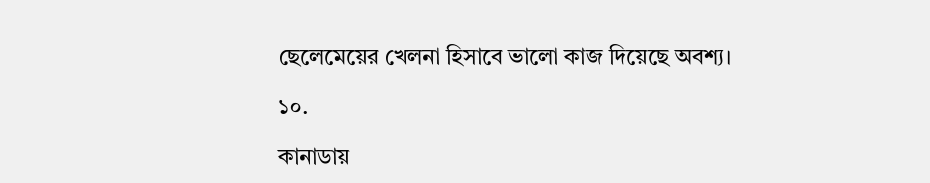ছেলেমেয়ের খেলনা হিসাবে ভালো কাজ দিয়েছে অবশ্য।

১০.

কানাডায়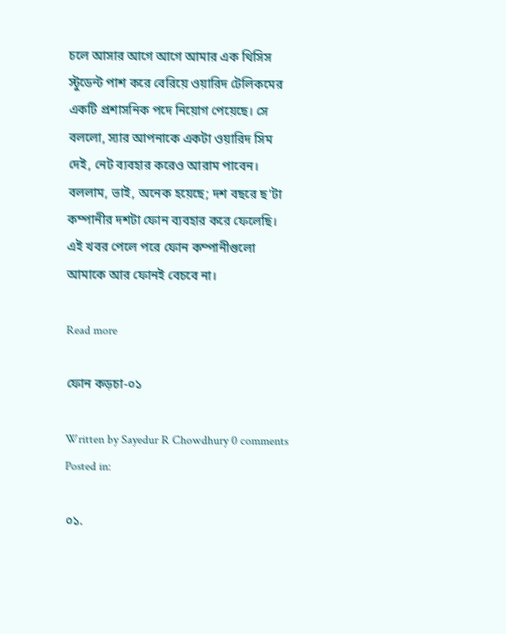চলে আসার আগে আগে আমার এক থিসিস স্টুডেন্ট পাশ করে বেরিয়ে ওয়ারিদ টেলিকমের একটি প্রশাসনিক পদে নিয়োগ পেয়েছে। সে বললো, স্যার আপনাকে একটা ওয়ারিদ সিম দেই, নেট ব্যবহার করেও আরাম পাবেন। বললাম, ভাই, অনেক হয়েছে; দশ বছরে ছ'টা কম্পানীর দশটা ফোন ব্যবহার করে ফেলেছি। এই খবর পেলে পরে ফোন কম্পানীগুলো আমাকে আর ফোনই বেচবে না।

Read more

ফোন কড়চা-০১

Written by Sayedur R Chowdhury 0 comments Posted in:

০১.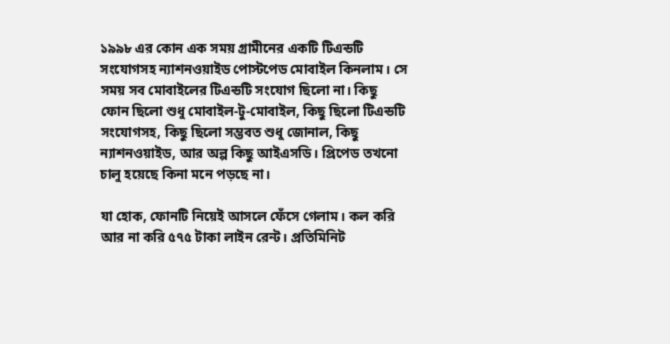১৯৯৮ এর কোন এক সময় গ্রামীনের একটি টিএন্ডটি সংযোগসহ ন্যাশনওয়াইড পোস্টপেড মোবাইল কিনলাম। সে সময় সব মোবাইলের টিএন্ডটি সংযোগ ছিলো না। কিছু ফোন ছিলো শুধু মোবাইল-টু-মোবাইল, কিছু ছিলো টিএন্ডটি সংযোগসহ, কিছু ছিলো সম্ভবত শুধু জোনাল, কিছু ন্যাশনওয়াইড, আর অল্প কিছু আইএসডি। প্রিপেড তখনো চালু হয়েছে কিনা মনে পড়ছে না।

যা হোক, ফোনটি নিয়েই আসলে ফেঁসে গেলাম। কল করি আর না করি ৫৭৫ টাকা লাইন রেন্ট। প্রতিমিনিট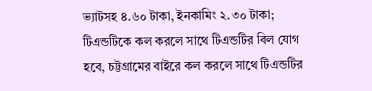ভ্যাটসহ ৪.৬০ টাকা, ইনকামিং ২.৩০ টাকা; টিএন্ডটিকে কল করলে সাথে টিএন্ডটির বিল যোগ হবে, চট্টগ্রামের বাইরে কল করলে সাথে টিএন্ডটির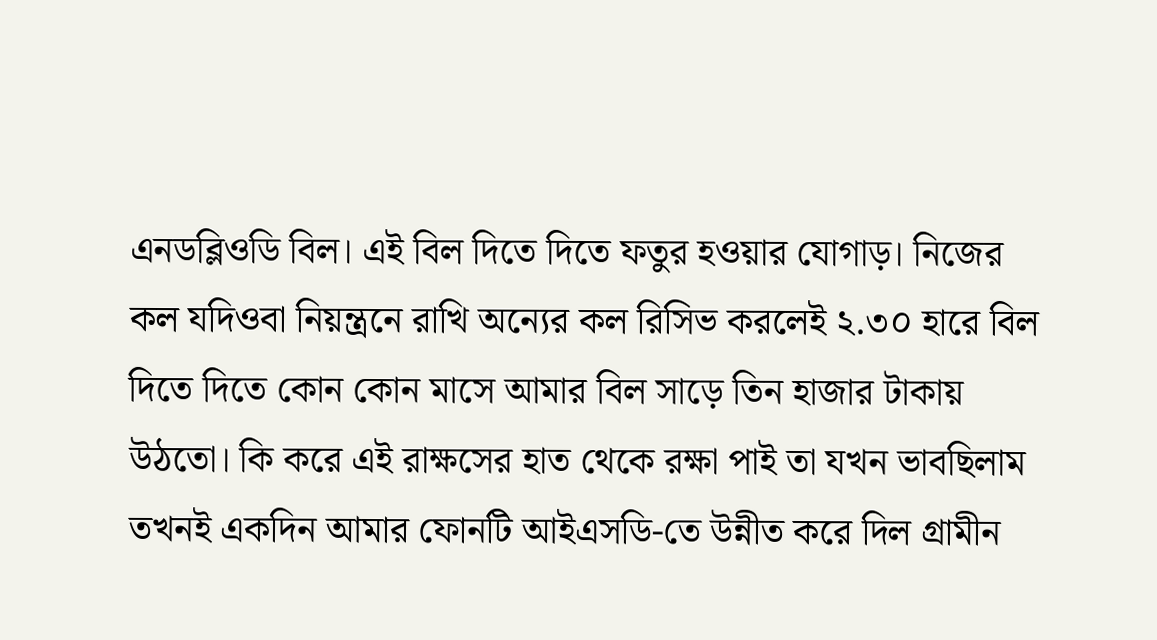এনডব্লিওডি বিল। এই বিল দিতে দিতে ফতুর হওয়ার যোগাড়। নিজের কল যদিওবা নিয়ন্ত্রনে রাখি অন্যের কল রিসিভ করলেই ২.৩০ হারে বিল দিতে দিতে কোন কোন মাসে আমার বিল সাড়ে তিন হাজার টাকায় উঠতো। কি করে এই রাক্ষসের হাত থেকে রক্ষা পাই তা যখন ভাবছিলাম তখনই একদিন আমার ফোনটি আইএসডি-তে উন্নীত করে দিল গ্রামীন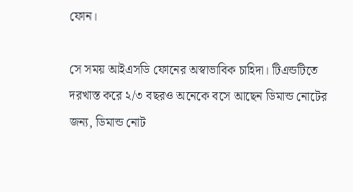ফোন।

সে সময় আইএসডি ফোনের অস্বাভাবিক চাহিদা। টিএন্ডটিতে দরখাস্ত করে ২/৩ বছরও অনেকে বসে আছেন ডিমান্ড নোটের জন্য, ডিমান্ড নোট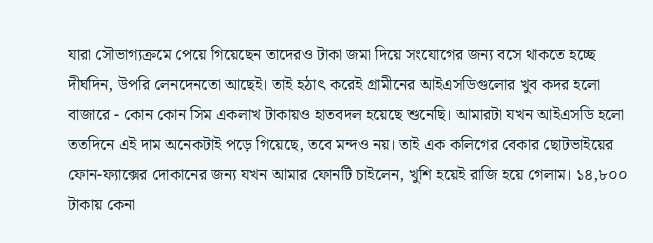যারা সৌভাগ্যক্রমে পেয়ে গিয়েছেন তাদেরও টাকা জমা দিয়ে সংযোগের জন্য বসে থাকতে হচ্ছে দীর্ঘদিন, উপরি লেনদেনতো আছেই। তাই হঠাৎ করেই গ্রামীনের আইএসডিগুলোর খুব কদর হলো বাজারে - কোন কোন সিম একলাখ টাকায়ও হাতবদল হয়েছে শুনেছি। আমারটা যখন আইএসডি হলো ততদিনে এই দাম অনেকটাই পড়ে গিয়েছে, তবে মন্দও নয়। তাই এক কলিগের বেকার ছোটভাইয়ের ফোন-ফ্যাক্সের দোকানের জন্য যখন আমার ফোনটি চাইলেন, খুশি হয়েই রাজি হয়ে গেলাম। ১৪,৮০০ টাকায় কেনা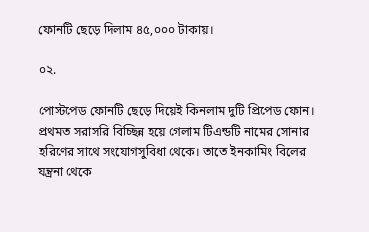ফোনটি ছেড়ে দিলাম ৪৫,০০০ টাকায়।

০২.

পোস্টপেড ফোনটি ছেড়ে দিয়েই কিনলাম দুটি প্রিপেড ফোন। প্রথমত সরাসরি বিচ্ছিন্ন হয়ে গেলাম টিএন্ডটি নামের সোনার হরিণের সাথে সংযোগসুবিধা থেকে। তাতে ইনকামিং বিলের যন্ত্রনা থেকে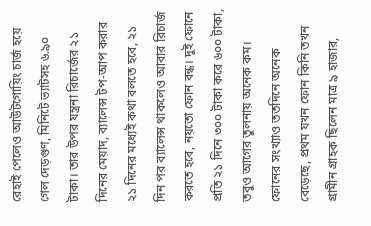রেহাই পেলেও আউটগোয়িং চার্জ হয়ে গেল দেড়গুণ, মিনিটে ভ্যাটসহ ৬.৯০ টাকা। তার উপর যন্ত্রনা রিচার্জের ২১ দিনের মেয়াদ, ব্যালেন্স টপ-আপ করার ২১ দিনের মধ্যেই কথা বলতে হবে, ২১ দিন পর ব্যালেন্স থাকলেও আবার রিচার্জ করতে হবে, নয়তো ফোন বন্ধ। দুই ফোনে প্রতি ২১ দিনে ৩০০ টাকা করে ৬০০ টাকা, তবুও আগের তুলনায় অনেক কম। ফোনের সংখ্যাও ততদিনে অনেক বেড়েছে, প্রথম যখন ফোন কিনি তখন গ্রামীন গ্রাহক ছিলেন মাত্র ৯ হাজার,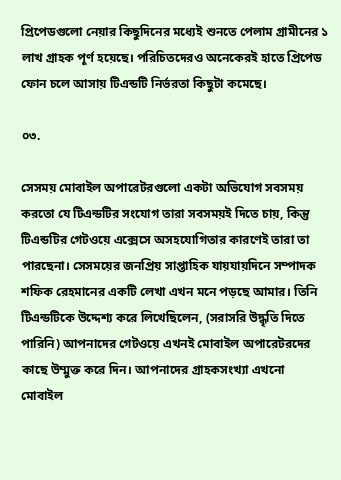প্রিপেডগুলো নেয়ার কিছুদিনের মধ্যেই শুনতে পেলাম গ্রামীনের ১ লাখ গ্রাহক পূর্ণ হয়েছে। পরিচিতদেরও অনেকেরই হাতে প্রিপেড ফোন চলে আসায় টিএন্ডটি নির্ভরতা কিছুটা কমেছে।

০৩.

সেসময় মোবাইল অপারেটরগুলো একটা অভিযোগ সবসময় করতো যে টিএন্ডটির সংযোগ তারা সবসময়ই দিতে চায়, কিন্তু টিএন্ডটির গেটওয়ে এক্সেসে অসহযোগিতার কারণেই তারা তা পারছেনা। সেসময়ের জনপ্রিয় সাপ্তাহিক যায়যায়দিনে সম্পাদক শফিক রেহমানের একটি লেখা এখন মনে পড়ছে আমার। তিনি টিএন্ডটিকে উদ্দেশ্য করে লিখেছিলেন, (সরাসরি উদ্ধৃতি দিতে পারিনি) আপনাদের গেটওয়ে এখনই মোবাইল অপারেটরদের কাছে উম্মুক্ত করে দিন। আপনাদের গ্রাহকসংখ্যা এখনো মোবাইল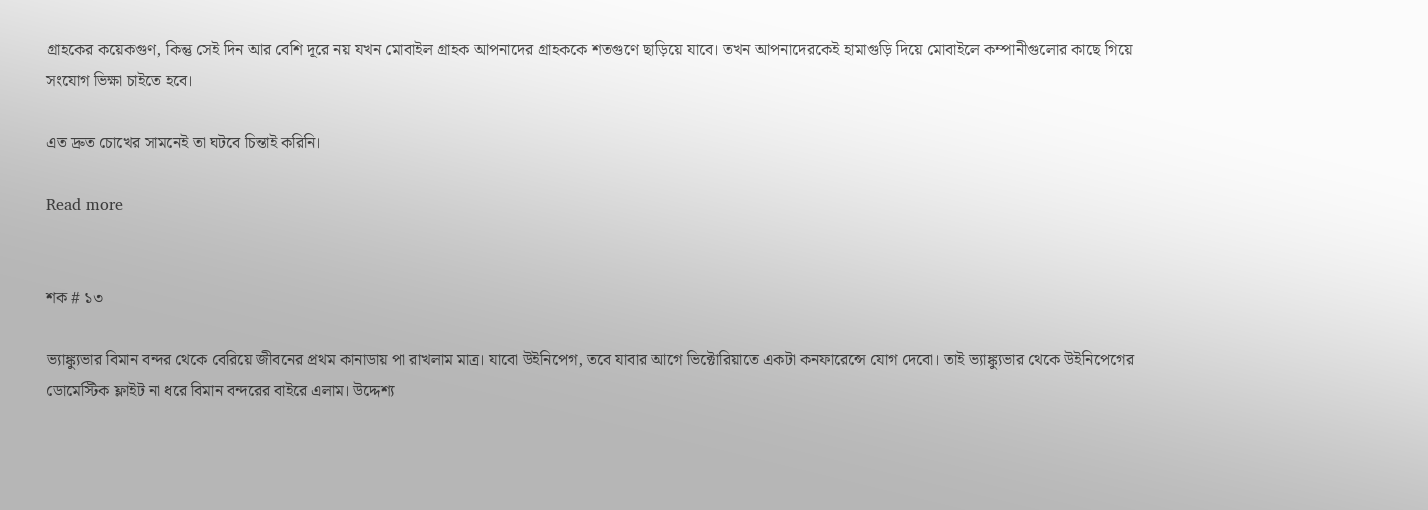গ্রাহকের কয়েকগুণ, কিন্তু সেই দিন আর বেশি দূরে নয় যখন মোবাইল গ্রাহক আপনাদের গ্রাহককে শতগুণে ছাড়িয়ে যাবে। তখন আপনাদেরকেই হামাগুড়ি দিয়ে মোবাইলে কম্পানীগুলোর কাছে গিয়ে সংযোগ ভিক্ষা চাইতে হবে।

এত দ্রুত চোখের সামনেই তা ঘটবে চিন্তাই করিনি।

Read more


শক # ১৩

ভ্যাঙ্ক্যুভার বিমান বন্দর থেকে বেরিয়ে জীবনের প্রথম কানাডায় পা রাখলাম মাত্র। যাবো উইনিপেগ, তবে যাবার আগে ভিক্টোরিয়াতে একটা কনফারেন্সে যোগ দেবো। তাই ভ্যাঙ্ক্যুভার থেকে উইনিপেগের ডোমেস্টিক ফ্লাইট না ধরে বিমান বন্দরের বাইরে এলাম। উদ্দেশ্য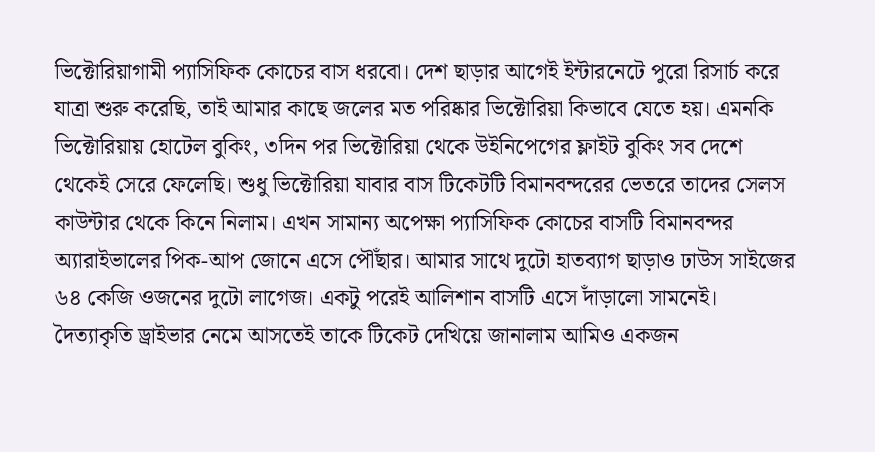ভিক্টোরিয়াগামী প্যাসিফিক কোচের বাস ধরবো। দেশ ছাড়ার আগেই ইন্টারনেটে পুরো রিসার্চ করে যাত্রা শুরু করেছি, তাই আমার কাছে জলের মত পরিষ্কার ভিক্টোরিয়া কিভাবে যেতে হয়। এমনকি ভিক্টোরিয়ায় হোটেল বুকিং, ৩দিন পর ভিক্টোরিয়া থেকে উইনিপেগের ফ্লাইট বুকিং সব দেশে থেকেই সেরে ফেলেছি। শুধু ভিক্টোরিয়া যাবার বাস টিকেটটি বিমানবন্দরের ভেতরে তাদের সেলস কাউন্টার থেকে কিনে নিলাম। এখন সামান্য অপেক্ষা প্যাসিফিক কোচের বাসটি বিমানবন্দর অ্যারাইভালের পিক-আপ জোনে এসে পৌঁছার। আমার সাথে দুটো হাতব্যাগ ছাড়াও ঢাউস সাইজের ৬৪ কেজি ওজনের দুটো লাগেজ। একটু পরেই আলিশান বাসটি এসে দাঁড়ালো সামনেই। দৈত্যাকৃতি ড্রাইভার নেমে আসতেই তাকে টিকেট দেখিয়ে জানালাম আমিও একজন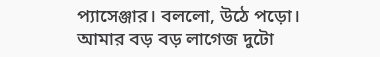প্যাসেঞ্জার। বললো, উঠে পড়ো। আমার বড় বড় লাগেজ দুটো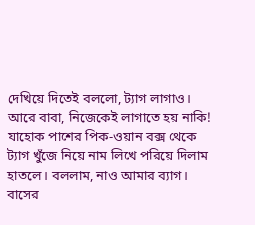দেখিয়ে দিতেই বললো, ট্যাগ লাগাও। আরে বাবা, নিজেকেই লাগাতে হয় নাকি! যাহোক পাশের পিক-ওয়ান বক্স থেকে ট্যাগ খুঁজে নিয়ে নাম লিখে পরিয়ে দিলাম হাতলে। বললাম, নাও আমার ব্যাগ। বাসের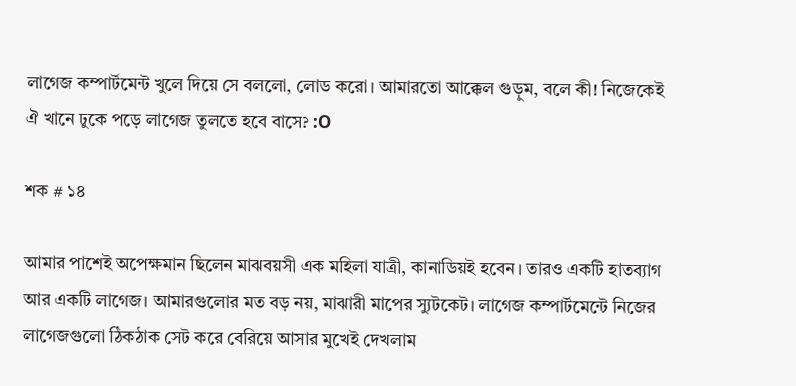লাগেজ কম্পার্টমেন্ট খুলে দিয়ে সে বললো, লোড করো। আমারতো আক্কেল গুড়ুম, বলে কী! নিজেকেই ঐ খানে ঢুকে পড়ে লাগেজ তুলতে হবে বাসে? :O

শক # ১৪

আমার পাশেই অপেক্ষমান ছিলেন মাঝবয়সী এক মহিলা যাত্রী, কানাডিয়ই হবেন। তারও একটি হাতব্যাগ আর একটি লাগেজ। আমারগুলোর মত বড় নয়, মাঝারী মাপের স্যুটকেট। লাগেজ কম্পার্টমেন্টে নিজের লাগেজগুলো ঠিকঠাক সেট করে বেরিয়ে আসার মুখেই দেখলাম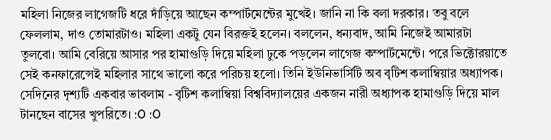মহিলা নিজের লাগেজটি ধরে দাঁড়িয়ে আছেন কম্পার্টমেন্টের মুখেই। জানি না কি বলা দরকার। তবু বলে ফেললাম, দাও তোমারটাও। মহিলা একটু যেন বিরক্তই হলেন। বললেন, ধন্যবাদ, আমি নিজেই আমারটা তুলবো। আমি বেরিয়ে আসার পর হামাগুড়ি দিয়ে মহিলা ঢুকে পড়লেন লাগেজ কম্পার্টমেন্টে। পরে ভিক্টোরয়াতে সেই কনফারেন্সেই মহিলার সাথে ভালো করে পরিচয় হলো। তিনি ইউনিভার্সিটি অব বৃটিশ কলাম্বিয়ার অধ্যাপক। সেদিনের দৃশ্যটি একবার ভাবলাম - বৃটিশ কলাম্বিয়া বিশ্ববিদ্যালয়ের একজন নারী অধ্যাপক হামাগুড়ি দিয়ে মাল টানছেন বাসের খুপরিতে। :O :O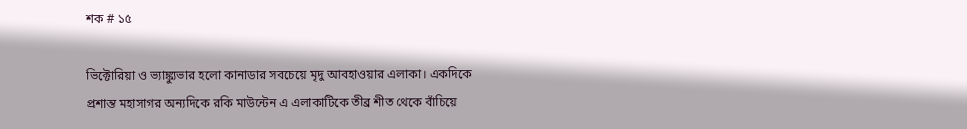শক # ১৫

ভিক্টোরিয়া ও ভ্যাঙ্ক্যুভার হলো কানাডার সবচেয়ে মৃদু আবহাওয়ার এলাকা। একদিকে প্রশান্ত মহাসাগর অন্যদিকে রকি মাউন্টেন এ এলাকাটিকে তীব্র শীত থেকে বাঁচিয়ে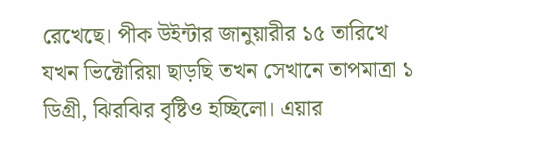রেখেছে। পীক উইন্টার জানুয়ারীর ১৫ তারিখে যখন ভিক্টোরিয়া ছাড়ছি তখন সেখানে তাপমাত্রা ১ ডিগ্রী, ঝিরঝির বৃষ্টিও হচ্ছিলো। এয়ার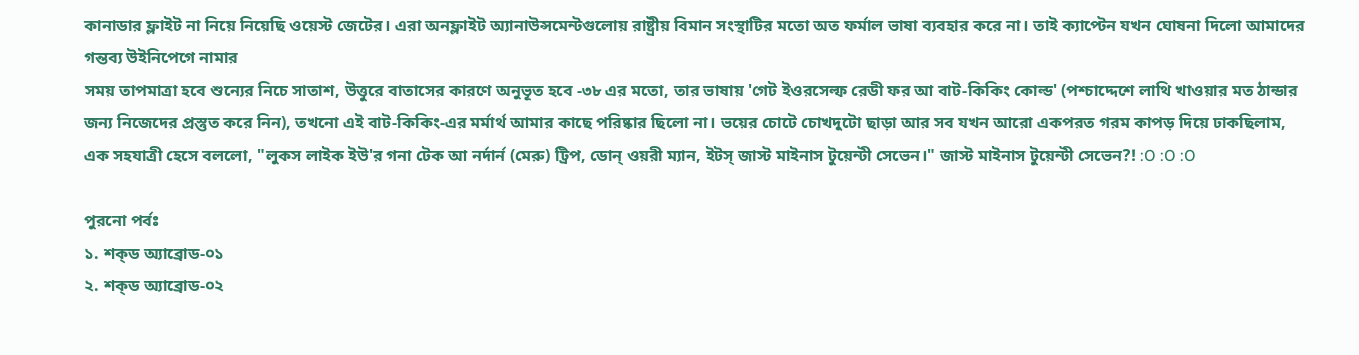কানাডার ফ্লাইট না নিয়ে নিয়েছি ওয়েস্ট জেটের। এরা অনফ্লাইট অ্যানাউন্সমেন্টগুলোয় রাষ্ট্রীয় বিমান সংস্থাটির মতো অত ফর্মাল ভাষা ব্যবহার করে না। তাই ক্যাপ্টেন যখন ঘোষনা দিলো আমাদের গন্তব্য উইনিপেগে নামার
সময় তাপমাত্রা হবে শুন্যের নিচে সাতাশ, উত্তুরে বাতাসের কারণে অনুভূত হবে -৩৮ এর মতো, তার ভাষায় 'গেট ইওরসেল্ফ রেডী ফর আ বাট-কিকিং কোল্ড' (পশ্চাদ্দেশে লাথি খাওয়ার মত ঠান্ডার জন্য নিজেদের প্রস্তুত করে নিন), তখনো এই বাট-কিকিং-এর মর্মার্থ আমার কাছে পরিষ্কার ছিলো না। ভয়ের চোটে চোখদুটো ছাড়া আর সব যখন আরো একপরত গরম কাপড় দিয়ে ঢাকছিলাম, এক সহযাত্রী হেসে বললো, "লুকস লাইক ইউ'র গনা টেক আ নর্দার্ন (মেরু) ট্রিপ, ডোন্ ওয়রী ম্যান, ইটস্ জাস্ট মাইনাস টুয়েন্টী সেভেন।" জাস্ট মাইনাস টুয়েন্টী সেভেন?! :O :O :O

পুরনো পর্বঃ
১. শক্‌ড অ্যাব্রোড-০১
২. শক্‌ড অ্যাব্রোড-০২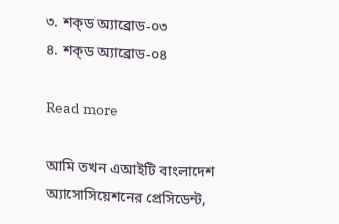৩. শক্‌ড অ্যাব্রোড-০৩
৪. শক্‌ড অ্যাব্রোড-০৪

Read more

আমি তখন এআইটি বাংলাদেশ অ্যাসোসিয়েশনের প্রেসিডেন্ট,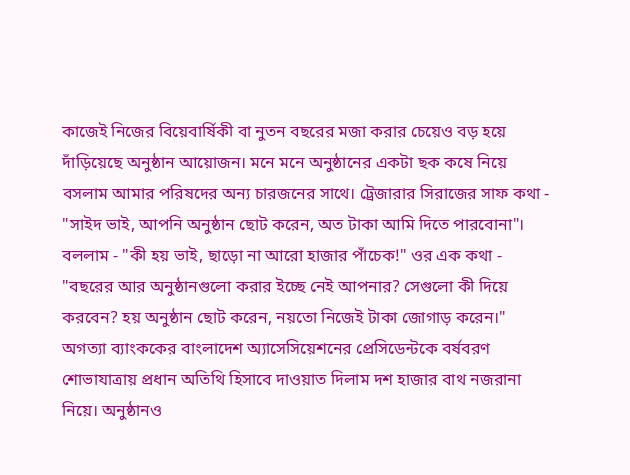কাজেই নিজের বিয়েবার্ষিকী বা নুতন বছরের মজা করার চেয়েও বড় হয়ে দাঁড়িয়েছে অনুষ্ঠান আয়োজন। মনে মনে অনুষ্ঠানের একটা ছক কষে নিয়ে বসলাম আমার পরিষদের অন্য চারজনের সাথে। ট্রেজারার সিরাজের সাফ কথা - "সাইদ ভাই, আপনি অনুষ্ঠান ছোট করেন, অত টাকা আমি দিতে পারবোনা"। বললাম - "কী হয় ভাই, ছাড়ো না আরো হাজার পাঁচেক!" ওর এক কথা - "বছরের আর অনুষ্ঠানগুলো করার ইচ্ছে নেই আপনার? সেগুলো কী দিয়ে করবেন? হয় অনুষ্ঠান ছোট করেন, নয়তো নিজেই টাকা জোগাড় করেন।" অগত্যা ব্যাংককের বাংলাদেশ অ্যাসেসিয়েশনের প্রেসিডেন্টকে বর্ষবরণ শোভাযাত্রায় প্রধান অতিথি হিসাবে দাওয়াত দিলাম দশ হাজার বাথ নজরানা নিয়ে। অনুষ্ঠানও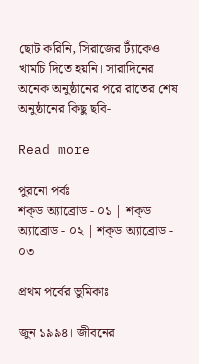ছোট করিনি, সিরাজের ট্যাঁকেও খামচি দিতে হয়নি। সারাদিনের অনেক অনুষ্ঠানের পরে রাতের শেষ অনুষ্ঠানের কিছু ছবি-

Read more

পুরনো পর্বঃ
শক্‌ড অ্যাব্রোড - ০১ | শক্‌ড অ্যাব্রোড - ০২ | শক্‌ড অ্যাব্রোড - ০৩

প্রথম পর্বের ভুমিকাঃ

জুন ১৯৯৪। জীবনের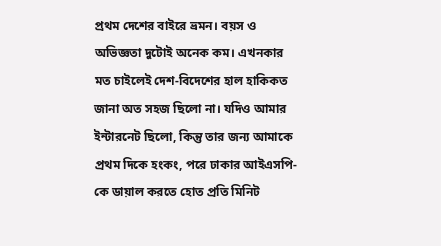প্রথম দেশের বাইরে ভ্রমন। বয়স ও অভিজ্ঞতা দুটোই অনেক কম। এখনকার মত চাইলেই দেশ-বিদেশের হাল হাকিকত জানা অত সহজ ছিলো না। যদিও আমার ইন্টারনেট ছিলো, কিন্তু তার জন্য আমাকে প্রথম দিকে হংকং, পরে ঢাকার আইএসপি-কে ডায়াল করতে হোত প্রতি মিনিট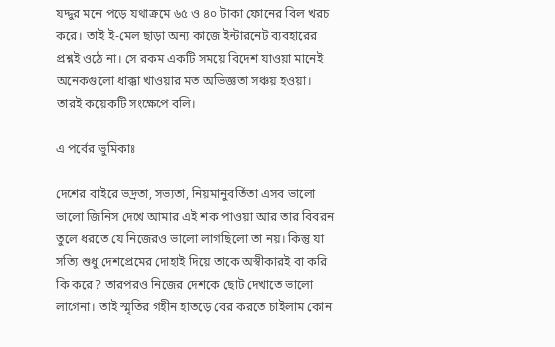যদ্দুর মনে পড়ে যথাক্রমে ৬৫ ও ৪০ টাকা ফোনের বিল খরচ করে। তাই ই-মেল ছাড়া অন্য কাজে ইন্টারনেট ব্যবহারের প্রশ্নই ওঠে না। সে রকম একটি সময়ে বিদেশ যাওয়া মানেই অনেকগুলো ধাক্কা খাওয়ার মত অভিজ্ঞতা সঞ্চয় হওয়া। তারই কয়েকটি সংক্ষেপে বলি।

এ পর্বের ভুমিকাঃ

দেশের বাইরে ভদ্রতা, সভ্যতা, নিয়মানুবর্তিতা এসব ভালো ভালো জিনিস দেখে আমার এই শক পাওয়া আর তার বিবরন তুলে ধরতে যে নিজেরও ভালো লাগছিলো তা নয়। কিন্তু যা সত্যি শুধু দেশপ্রেমের দোহাই দিয়ে তাকে অস্বীকারই বা করি কি করে? তারপরও নিজের দেশকে ছোট দেখাতে ভালো লাগেনা। তাই স্মৃতির গহীন হাতড়ে বের করতে চাইলাম কোন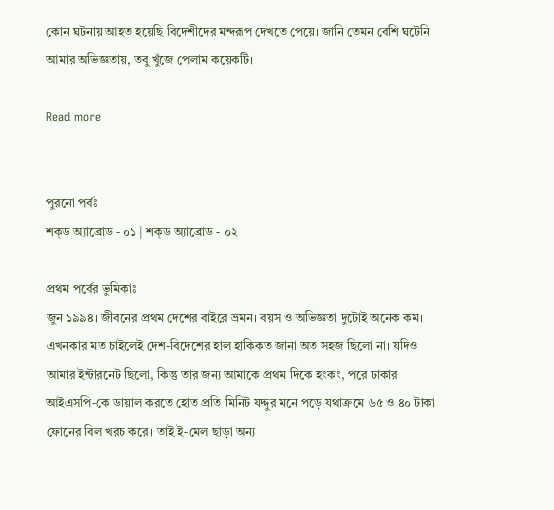কোন ঘটনায় আহত হয়েছি বিদেশীদের মন্দরূপ দেখতে পেয়ে। জানি তেমন বেশি ঘটেনি আমার অভিজ্ঞতায়, তবু খুঁজে পেলাম কয়েকটি।

Read more


পুরনো পর্বঃ
শক্‌ড অ্যাব্রোড - ০১ | শক্‌ড অ্যাব্রোড - ০২

প্রথম পর্বের ভুমিকাঃ
জুন ১৯৯৪। জীবনের প্রথম দেশের বাইরে ভ্রমন। বয়স ও অভিজ্ঞতা দুটোই অনেক কম। এখনকার মত চাইলেই দেশ-বিদেশের হাল হাকিকত জানা অত সহজ ছিলো না। যদিও আমার ইন্টারনেট ছিলো, কিন্তু তার জন্য আমাকে প্রথম দিকে হংকং, পরে ঢাকার আইএসপি-কে ডায়াল করতে হোত প্রতি মিনিট যদ্দুর মনে পড়ে যথাক্রমে ৬৫ ও ৪০ টাকা ফোনের বিল খরচ করে। তাই ই-মেল ছাড়া অন্য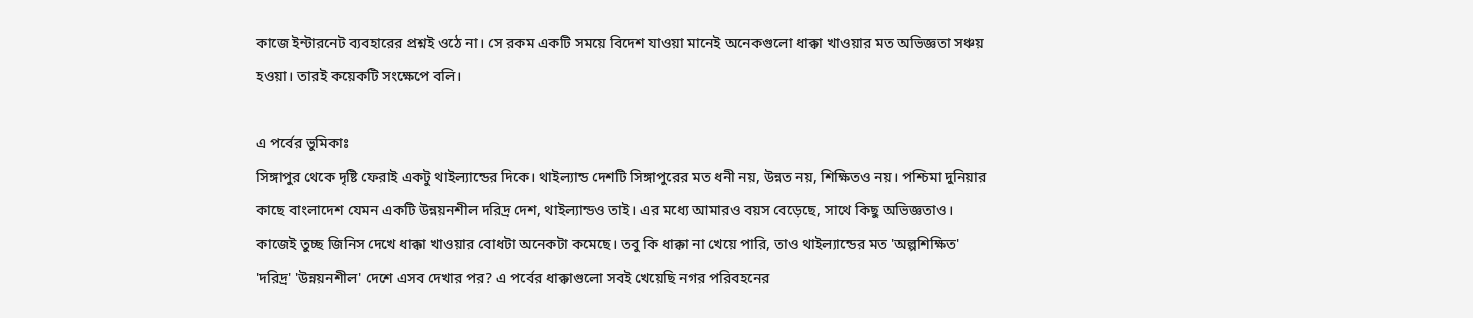কাজে ইন্টারনেট ব্যবহারের প্রশ্নই ওঠে না। সে রকম একটি সময়ে বিদেশ যাওয়া মানেই অনেকগুলো ধাক্কা খাওয়ার মত অভিজ্ঞতা সঞ্চয় হওয়া। তারই কয়েকটি সংক্ষেপে বলি।

এ পর্বের ভুমিকাঃ
সিঙ্গাপুর থেকে দৃষ্টি ফেরাই একটু থাইল্যান্ডের দিকে। থাইল্যান্ড দেশটি সিঙ্গাপুরের মত ধনী নয়, উন্নত নয়, শিক্ষিতও নয়। পশ্চিমা দুনিয়ার কাছে বাংলাদেশ যেমন একটি উন্নয়নশীল দরিদ্র দেশ, থাইল্যান্ডও তাই। এর মধ্যে আমারও বয়স বেড়েছে, সাথে কিছু অভিজ্ঞতাও। কাজেই তুচ্ছ জিনিস দেখে ধাক্কা খাওয়ার বোধটা অনেকটা কমেছে। তবু কি ধাক্কা না খেয়ে পারি, তাও থাইল্যান্ডের মত 'অল্পশিক্ষিত' 'দরিদ্র' 'উন্নয়নশীল' দেশে এসব দেখার পর? এ পর্বের ধাক্কাগুলো সবই খেয়েছি নগর পরিবহনের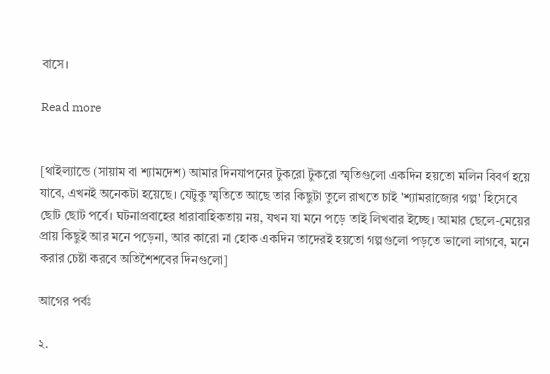বাসে।

Read more


[থাইল্যান্ডে (সায়াম বা শ্যামদেশ) আমার দিনযাপনের টুকরো টুকরো স্মৃতিগুলো একদিন হয়তো মলিন বিবর্ণ হয়ে যাবে, এখনই অনেকটা হয়েছে। যেটুকু স্মৃতিতে আছে তার কিছুটা তুলে রাখতে চাই 'শ্যামরাজ্যের গল্প' হিসেবে ছোট ছোট পর্বে। ঘটনাপ্রবাহের ধারাবাহিকতায় নয়, যখন যা মনে পড়ে তাই লিখবার ইচ্ছে। আমার ছেলে-মেয়ের প্রায় কিছুই আর মনে পড়েনা, আর কারো না হোক একদিন তাদেরই হয়তো গল্পগুলো পড়তে ভালো লাগবে, মনে করার চেষ্টা করবে অতিশৈশবের দিনগুলো]

আগের পর্বঃ

২.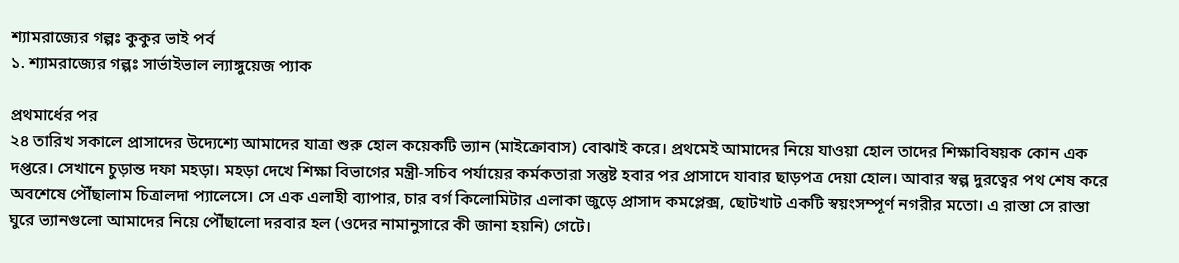শ্যামরাজ্যের গল্পঃ কুকুর ভাই পর্ব
১. শ্যামরাজ্যের গল্পঃ সার্ভাইভাল ল্যাঙ্গুয়েজ প্যাক

প্রথমার্ধের পর
২৪ তারিখ সকালে প্রাসাদের উদ্যেশ্যে আমাদের যাত্রা শুরু হোল কয়েকটি ভ্যান (মাইক্রোবাস) বোঝাই করে। প্রথমেই আমাদের নিয়ে যাওয়া হোল তাদের শিক্ষাবিষয়ক কোন এক দপ্তরে। সেখানে চুড়ান্ত দফা মহড়া। মহড়া দেখে শিক্ষা বিভাগের মন্ত্রী-সচিব পর্যায়ের কর্মকতারা সন্তুষ্ট হবার পর প্রাসাদে যাবার ছাড়পত্র দেয়া হোল। আবার স্বল্প দুরত্বের পথ শেষ করে অবশেষে পৌঁছালাম চিত্রালদা প্যালেসে। সে এক এলাহী ব্যাপার, চার বর্গ কিলোমিটার এলাকা জুড়ে প্রাসাদ কমপ্লেক্স, ছোটখাট একটি স্বয়ংসম্পূর্ণ নগরীর মতো। এ রাস্তা সে রাস্তা ঘুরে ভ্যানগুলো আমাদের নিয়ে পৌঁছালো দরবার হল (ওদের নামানুসারে কী জানা হয়নি) গেটে।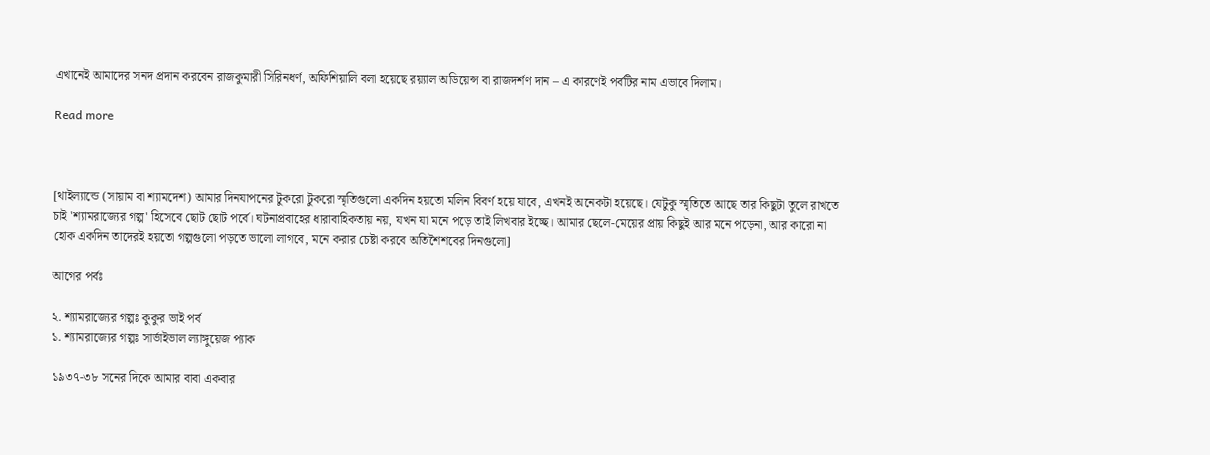এখানেই আমাদের সনদ প্রদান করবেন রাজকুমারী সিরিনধর্ণ, অফিশিয়ালি বলা হয়েছে রয়্যাল অডিয়েন্স বা রাজদর্শণ দান – এ কারণেই পর্বটির নাম এভাবে দিলাম।

Read more



[থাইল্যান্ডে (সায়াম বা শ্যামদেশ) আমার দিনযাপনের টুকরো টুকরো স্মৃতিগুলো একদিন হয়তো মলিন বিবর্ণ হয়ে যাবে, এখনই অনেকটা হয়েছে। যেটুকু স্মৃতিতে আছে তার কিছুটা তুলে রাখতে চাই 'শ্যামরাজ্যের গল্প' হিসেবে ছোট ছোট পর্বে। ঘটনাপ্রবাহের ধারাবাহিকতায় নয়, যখন যা মনে পড়ে তাই লিখবার ইচ্ছে। আমার ছেলে-মেয়ের প্রায় কিছুই আর মনে পড়েনা, আর কারো না হোক একদিন তাদেরই হয়তো গল্পগুলো পড়তে ভালো লাগবে, মনে করার চেষ্টা করবে অতিশৈশবের দিনগুলো]

আগের পর্বঃ

২. শ্যামরাজ্যের গল্পঃ কুকুর ভাই পর্ব
১. শ্যামরাজ্যের গল্পঃ সার্ভাইভাল ল্যাঙ্গুয়েজ প্যাক

১৯৩৭-৩৮ সনের দিকে আমার বাবা একবার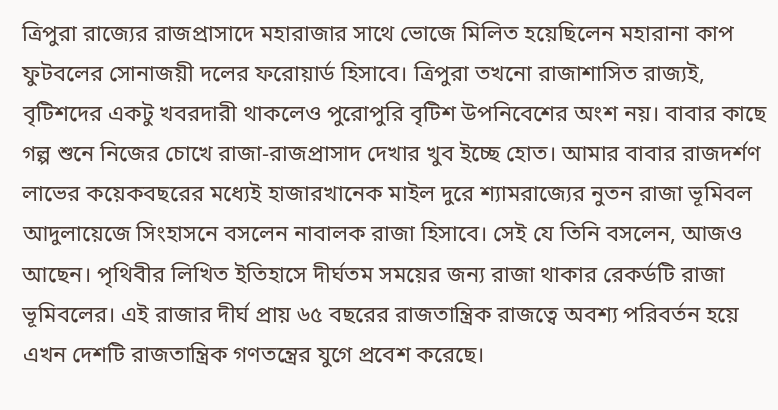ত্রিপুরা রাজ্যের রাজপ্রাসাদে মহারাজার সাথে ভোজে মিলিত হয়েছিলেন মহারানা কাপ ফুটবলের সোনাজয়ী দলের ফরোয়ার্ড হিসাবে। ত্রিপুরা তখনো রাজাশাসিত রাজ্যই, বৃটিশদের একটু খবরদারী থাকলেও পুরোপুরি বৃটিশ উপনিবেশের অংশ নয়। বাবার কাছে গল্প শুনে নিজের চোখে রাজা-রাজপ্রাসাদ দেখার খুব ইচ্ছে হোত। আমার বাবার রাজদর্শণ লাভের কয়েকবছরের মধ্যেই হাজারখানেক মাইল দুরে শ্যামরাজ্যের নুতন রাজা ভূমিবল আদুলায়েজে সিংহাসনে বসলেন নাবালক রাজা হিসাবে। সেই যে তিনি বসলেন, আজও আছেন। পৃথিবীর লিখিত ইতিহাসে দীর্ঘতম সময়ের জন্য রাজা থাকার রেকর্ডটি রাজা ভূমিবলের। এই রাজার দীর্ঘ প্রায় ৬৫ বছরের রাজতান্ত্রিক রাজত্বে অবশ্য পরিবর্তন হয়ে এখন দেশটি রাজতান্ত্রিক গণতন্ত্রের যুগে প্রবেশ করেছে।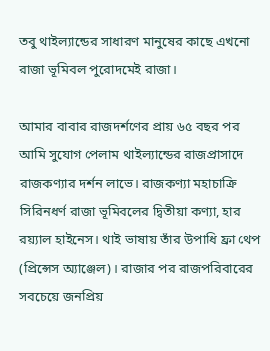তবু থাইল্যান্ডের সাধারণ মানুষের কাছে এখনো রাজা ভূমিবল পুরোদমেই রাজা।

আমার বাবার রাজদর্শণের প্রায় ৬৫ বছর পর আমি সুযোগ পেলাম থাইল্যান্ডের রাজপ্রাসাদে রাজকণ্যার দর্শন লাভে। রাজকণ্যা মহাচাক্রি সিরিনধর্ণ রাজা ভূমিবলের দ্বিতীয়া কণ্যা, হার রয়্যাল হাইনেস। থাই ভাষায় তাঁর উপাধি ফ্রা থেপ (প্রিন্সেস অ্যাঞ্জেল)। রাজার পর রাজপরিবারের সবচেয়ে জনপ্রিয়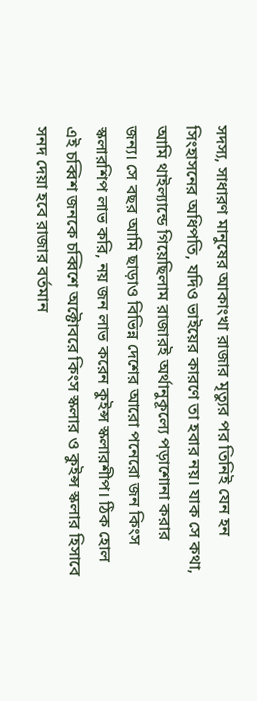সদস্য, সাধারণ মানুষের আকাংখা রাজার মৃত্যুর পর তিনিই যেন হন সিংহাসনের অধিপতি, যদিও ভাইয়ের কারণে তা হবার নয়। যাক সে কথা, আমি থাইল্যান্ডে গিয়েছিলাম রাজারই অর্থানুকূল্যে পড়াশোনা করার জন্য। সে বছর আমি ছাড়াও বিভিন্ন দেশের আরো পনেরো জন কিংস স্কলারশিপ লাভ করি, নয় জন লাভ করেন কুইন্স স্কলারশীপ। ঠিক হোল এই চব্বিশ জনকে চব্বিশে অক্টোবরে কিংস স্কলার ও কুইন্স স্কলার হিসাবে সনদ দেয়া হবে রাজার বর্তমান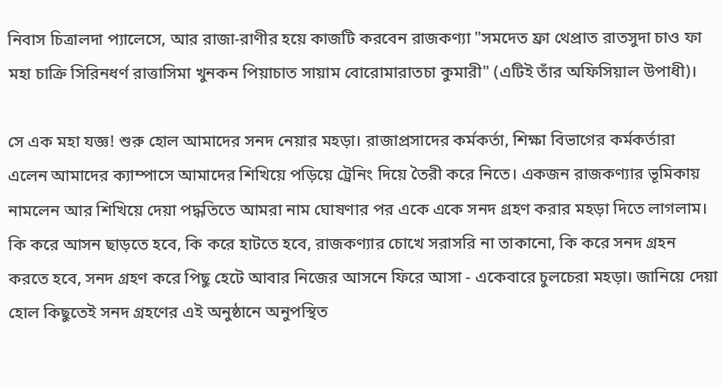নিবাস চিত্রালদা প্যালেসে, আর রাজা-রাণীর হয়ে কাজটি করবেন রাজকণ্যা "সমদেত ফ্রা থেপ্রাত রাতসুদা চাও ফা মহা চাক্রি সিরিনধর্ণ রাত্তাসিমা খুনকন পিয়াচাত সায়াম বোরোমারাতচা কুমারী" (এটিই তাঁর অফিসিয়াল উপাধী)।

সে এক মহা যজ্ঞ! শুরু হোল আমাদের সনদ নেয়ার মহড়া। রাজাপ্রসাদের কর্মকর্তা, শিক্ষা বিভাগের কর্মকর্তারা এলেন আমাদের ক্যাম্পাসে আমাদের শিখিয়ে পড়িয়ে ট্রেনিং দিয়ে তৈরী করে নিতে। একজন রাজকণ্যার ভূমিকায় নামলেন আর শিখিয়ে দেয়া পদ্ধতিতে আমরা নাম ঘোষণার পর একে একে সনদ গ্রহণ করার মহড়া দিতে লাগলাম। কি করে আসন ছাড়তে হবে, কি করে হাটতে হবে, রাজকণ্যার চোখে সরাসরি না তাকানো, কি করে সনদ গ্রহন করতে হবে, সনদ গ্রহণ করে পিছু হেটে আবার নিজের আসনে ফিরে আসা - একেবারে চুলচেরা মহড়া। জানিয়ে দেয়া হোল কিছুতেই সনদ গ্রহণের এই অনুষ্ঠানে অনুপস্থিত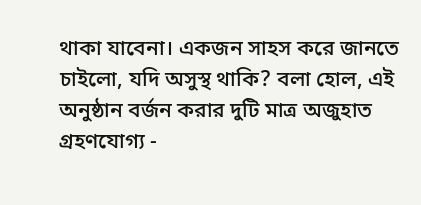থাকা যাবেনা। একজন সাহস করে জানতে চাইলো, যদি অসুস্থ থাকি? বলা হোল, এই অনুষ্ঠান বর্জন করার দুটি মাত্র অজুহাত গ্রহণযোগ্য -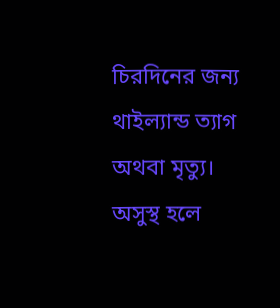চিরদিনের জন্য থাইল্যান্ড ত্যাগ অথবা মৃত্যু। অসুস্থ হলে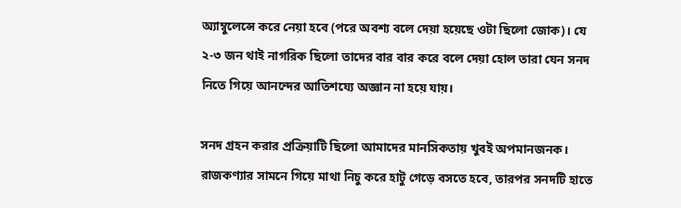অ্যাম্বুলেন্সে করে নেয়া হবে (পরে অবশ্য বলে দেয়া হয়েছে ওটা ছিলো জোক)। যে ২-৩ জন থাই নাগরিক ছিলো তাদের বার বার করে বলে দেয়া হোল তারা যেন সনদ নিতে গিয়ে আনন্দের আতিশয্যে অজ্ঞান না হয়ে যায়।

সনদ গ্রহন করার প্রক্রিয়াটি ছিলো আমাদের মানসিকতায় খুবই অপমানজনক। রাজকণ্যার সামনে গিয়ে মাথা নিচু করে হাটু গেড়ে বসতে হবে, তারপর সনদটি হাতে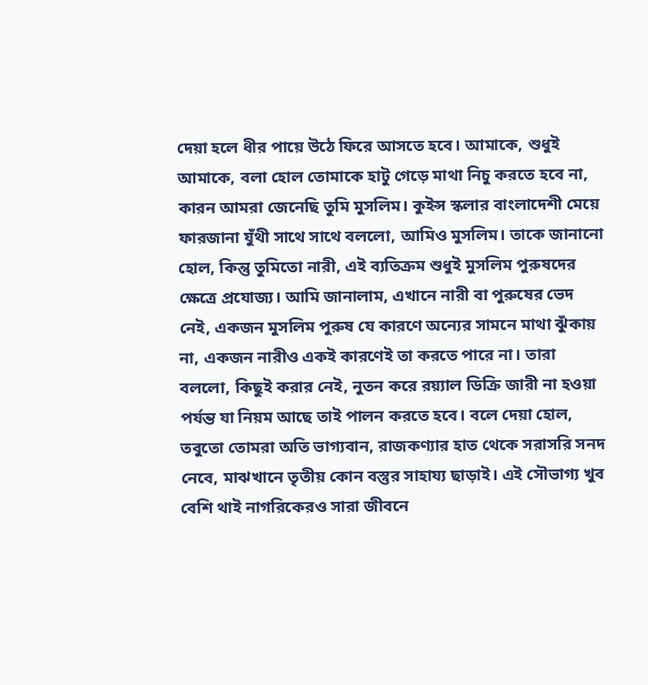দেয়া হলে ধীর পায়ে উঠে ফিরে আসতে হবে। আমাকে, শুধুই আমাকে, বলা হোল তোমাকে হাটু গেড়ে মাথা নিচু করতে হবে না, কারন আমরা জেনেছি তুমি মুসলিম। কুইন্স স্কলার বাংলাদেশী মেয়ে ফারজানা যুঁথী সাথে সাথে বললো, আমিও মুসলিম। তাকে জানানো হোল, কিন্তু তুমিতো নারী, এই ব্যতিক্রম শুধুই মুসলিম পুরুষদের ক্ষেত্রে প্রযোজ্য। আমি জানালাম, এখানে নারী বা পুরুষের ভেদ নেই, একজন মুসলিম পুরুষ যে কারণে অন্যের সামনে মাথা ঝুঁকায় না, একজন নারীও একই কারণেই তা করতে পারে না। তারা বললো, কিছুই করার নেই, নুতন করে রয়্যাল ডিক্রি জারী না হওয়া পর্যন্ত যা নিয়ম আছে তাই পালন করতে হবে। বলে দেয়া হোল, তবুতো তোমরা অতি ভাগ্যবান, রাজকণ্যার হাত থেকে সরাসরি সনদ নেবে, মাঝখানে তৃতীয় কোন বস্তুর সাহায্য ছাড়াই। এই সৌভাগ্য খুব বেশি থাই নাগরিকেরও সারা জীবনে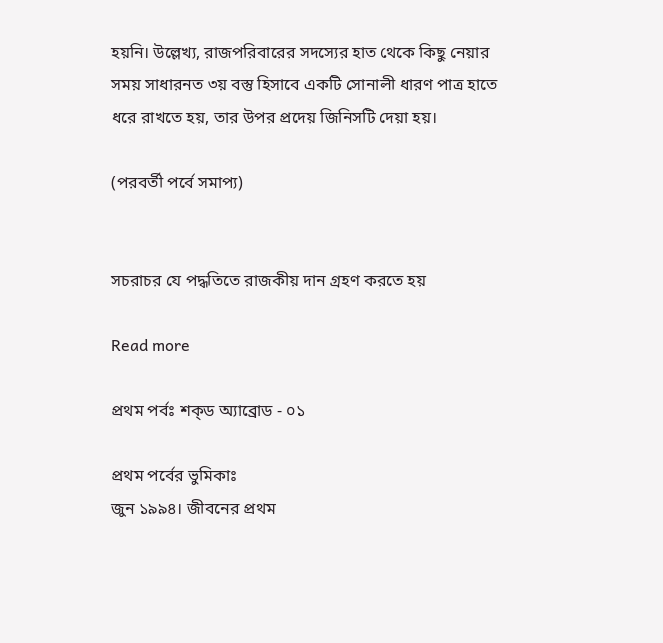হয়নি। উল্লেখ্য, রাজপরিবারের সদস্যের হাত থেকে কিছু নেয়ার সময় সাধারনত ৩য় বস্তু হিসাবে একটি সোনালী ধারণ পাত্র হাতে ধরে রাখতে হয়, তার উপর প্রদেয় জিনিসটি দেয়া হয়।

(পরবর্তী পর্বে সমাপ্য)


সচরাচর যে পদ্ধতিতে রাজকীয় দান গ্রহণ করতে হয়

Read more

প্রথম পর্বঃ শক্‌ড অ্যাব্রোড - ০১

প্রথম পর্বের ভুমিকাঃ
জুন ১৯৯৪। জীবনের প্রথম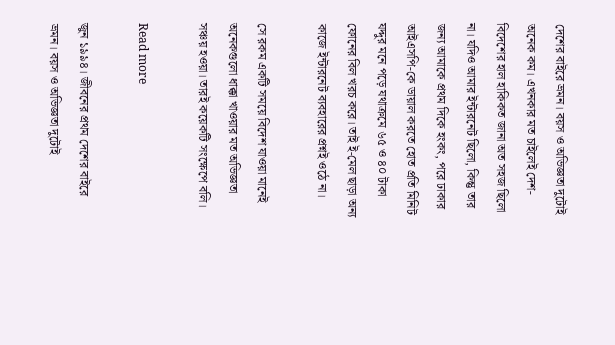দেশের বাইরে ভ্রমন। বয়স ও অভিজ্ঞতা দুটোই অনেক কম। এখনকার মত চাইলেই দেশ-বিদেশের হাল হাকিকত জানা অত সহজ ছিলো না। যদিও আমার ইন্টারনেট ছিলো, কিন্তু তার জন্য আমাকে প্রথম দিকে হংকং, পরে ঢাকার আইএসপি-কে ডায়াল করতে হোত প্রতি মিনিট যদ্দুর মনে পড়ে যথাক্রমে ৬৫ ও ৪০ টাকা ফোনের বিল খরচ করে। তাই ই-মেল ছাড়া অন্য কাজে ইন্টারনেট ব্যবহারের প্রশ্নই ওঠে না।

সে রকম একটি সময়ে বিদেশ যাওয়া মানেই অনেকগুলো ধাক্কা খাওয়ার মত অভিজ্ঞতা সঞ্চয় হওয়া। তারই কয়েকটি সংক্ষেপে বলি।

Read more

জুন ১৯৯৪। জীবনের প্রথম দেশের বাইরে ভ্রমন। বয়স ও অভিজ্ঞতা দুটোই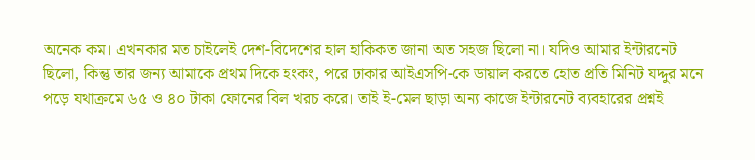অনেক কম। এখনকার মত চাইলেই দেশ-বিদেশের হাল হাকিকত জানা অত সহজ ছিলো না। যদিও আমার ইন্টারনেট ছিলো, কিন্তু তার জন্য আমাকে প্রথম দিকে হংকং, পরে ঢাকার আইএসপি-কে ডায়াল করতে হোত প্রতি মিনিট যদ্দুর মনে পড়ে যথাক্রমে ৬৫ ও ৪০ টাকা ফোনের বিল খরচ করে। তাই ই-মেল ছাড়া অন্য কাজে ইন্টারনেট ব্যবহারের প্রশ্নই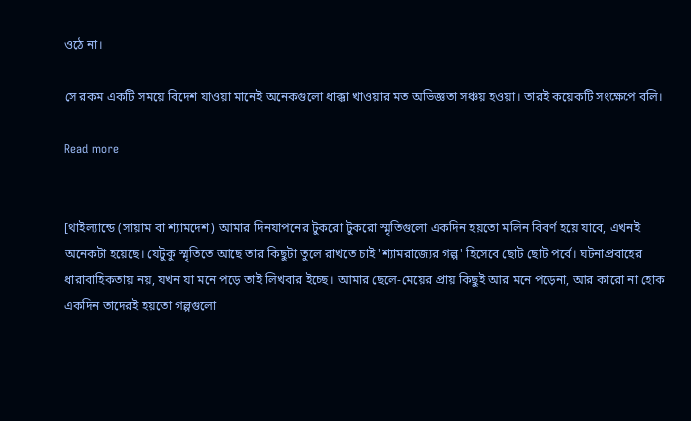ওঠে না।

সে রকম একটি সময়ে বিদেশ যাওয়া মানেই অনেকগুলো ধাক্কা খাওয়ার মত অভিজ্ঞতা সঞ্চয় হওয়া। তারই কয়েকটি সংক্ষেপে বলি।

Read more


[থাইল্যান্ডে (সায়াম বা শ্যামদেশ) আমার দিনযাপনের টুকরো টুকরো স্মৃতিগুলো একদিন হয়তো মলিন বিবর্ণ হয়ে যাবে, এখনই অনেকটা হয়েছে। যেটুকু স্মৃতিতে আছে তার কিছুটা তুলে রাখতে চাই 'শ্যামরাজ্যের গল্প' হিসেবে ছোট ছোট পর্বে। ঘটনাপ্রবাহের ধারাবাহিকতায় নয়, যখন যা মনে পড়ে তাই লিখবার ইচ্ছে। আমার ছেলে-মেয়ের প্রায় কিছুই আর মনে পড়েনা, আর কারো না হোক একদিন তাদেরই হয়তো গল্পগুলো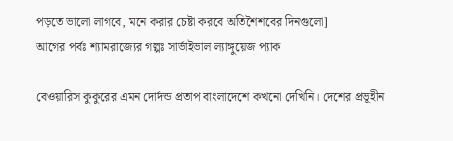পড়তে ভালো লাগবে, মনে করার চেষ্টা করবে অতিশৈশবের দিনগুলো]
আগের পর্বঃ শ্যামরাজ্যের গল্পঃ সার্ভাইভাল ল্যাঙ্গুয়েজ প্যাক

বেওয়ারিস কুকুরের এমন দোর্দন্ড প্রতাপ বাংলাদেশে কখনো দেখিনি। দেশের প্রভূহীন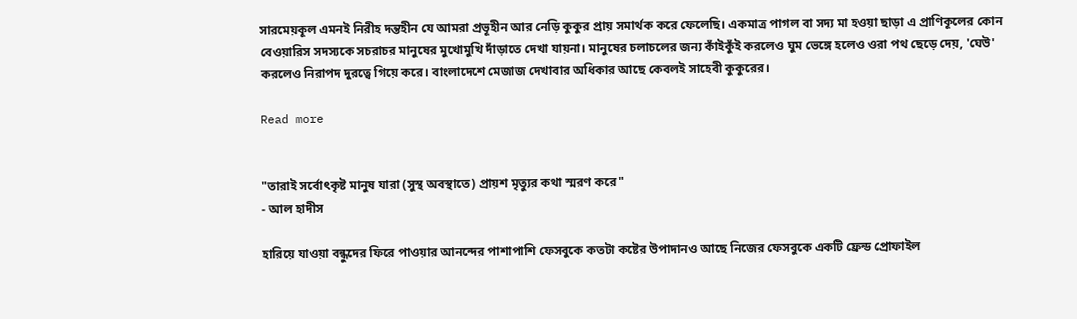সারমেয়কূল এমনই নিরীহ দন্তহীন যে আমরা প্রভূহীন আর নেড়ি কুকুর প্রায় সমার্থক করে ফেলেছি। একমাত্র পাগল বা সদ্য মা হওয়া ছাড়া এ প্রাণিকূলের কোন বেওয়ারিস সদস্যকে সচরাচর মানুষের মুখোমুখি দাঁড়াতে দেখা যায়না। মানুষের চলাচলের জন্য কাঁইকুঁই করলেও ঘুম ভেঙ্গে হলেও ওরা পথ ছেড়ে দেয়, 'ঘেউ' করলেও নিরাপদ দুরত্বে গিয়ে করে। বাংলাদেশে মেজাজ দেখাবার অধিকার আছে কেবলই সাহেবী কুকুরের।

Read more


"তারাই সর্বোৎকৃষ্ট মানুষ যারা (সুস্থ অবস্থাতে) প্রায়শ মৃত্যুর কথা স্মরণ করে"
- আল হাদীস

হারিয়ে যাওয়া বন্ধুদের ফিরে পাওয়ার আনন্দের পাশাপাশি ফেসবুকে কতটা কষ্টের উপাদানও আছে নিজের ফেসবুকে একটি ফ্রেন্ড প্রোফাইল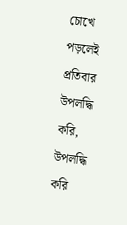চোখে পড়লেই প্রতিবার উপলদ্ধি করি, উপলদ্ধি করি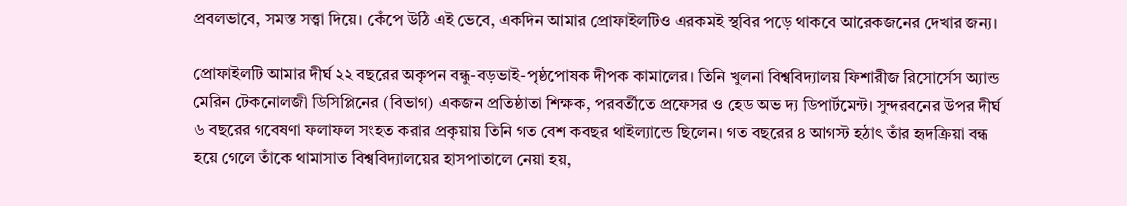প্রবলভাবে, সমস্ত সত্ত্বা দিয়ে। কেঁপে উঠি এই ভেবে, একদিন আমার প্রোফাইলটিও এরকমই স্থবির পড়ে থাকবে আরেকজনের দেখার জন্য।

প্রোফাইলটি আমার দীর্ঘ ২২ বছরের অকৃপন বন্ধু-বড়ভাই-পৃষ্ঠপোষক দীপক কামালের। তিনি খুলনা বিশ্ববিদ্যালয় ফিশারীজ রিসোর্সেস অ্যান্ড মেরিন টেকনোলজী ডিসিপ্লিনের (বিভাগ) একজন প্রতিষ্ঠাতা শিক্ষক, পরবর্তীতে প্রফেসর ও হেড অভ দ্য ডিপার্টমেন্ট। সুন্দরবনের উপর দীর্ঘ ৬ বছরের গবেষণা ফলাফল সংহত করার প্রকৃয়ায় তিনি গত বেশ কবছর থাইল্যান্ডে ছিলেন। গত বছরের ৪ আগস্ট হঠাৎ তাঁর হৃদক্রিয়া বন্ধ হয়ে গেলে তাঁকে থামাসাত বিশ্ববিদ্যালয়ের হাসপাতালে নেয়া হয়,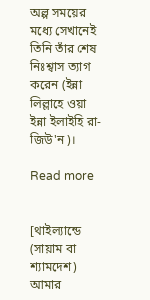অল্প সময়ের মধ্যে সেখানেই তিনি তাঁর শেষ নিঃশ্বাস ত্যাগ করেন (ইন্না লিল্লাহে ওয়া ইন্না ইলাইহি রা-জিউ'ন)।

Read more


[থাইল্যান্ডে (সায়াম বা শ্যামদেশ) আমার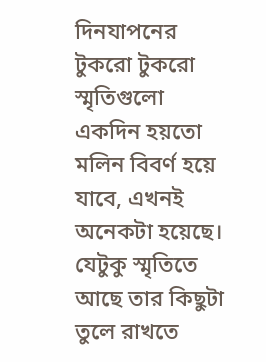দিনযাপনের টুকরো টুকরো স্মৃতিগুলো একদিন হয়তো মলিন বিবর্ণ হয়ে যাবে, এখনই অনেকটা হয়েছে। যেটুকু স্মৃতিতে আছে তার কিছুটা তুলে রাখতে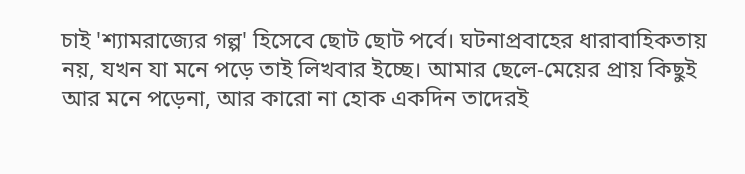চাই 'শ্যামরাজ্যের গল্প' হিসেবে ছোট ছোট পর্বে। ঘটনাপ্রবাহের ধারাবাহিকতায় নয়, যখন যা মনে পড়ে তাই লিখবার ইচ্ছে। আমার ছেলে-মেয়ের প্রায় কিছুই আর মনে পড়েনা, আর কারো না হোক একদিন তাদেরই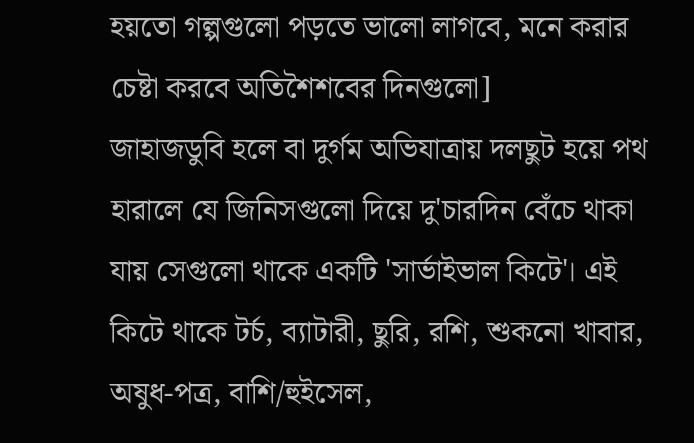হয়তো গল্পগুলো পড়তে ভালো লাগবে, মনে করার চেষ্টা করবে অতিশৈশবের দিনগুলো]
জাহাজডুবি হলে বা দুর্গম অভিযাত্রায় দলছুট হয়ে পথ হারালে যে জিনিসগুলো দিয়ে দু'চারদিন বেঁচে থাকা যায় সেগুলো থাকে একটি 'সার্ভাইভাল কিটে'। এই কিটে থাকে টর্চ, ব্যাটারী, ছুরি, রশি, শুকনো খাবার, অষুধ-পত্র, বাশি/হুইসেল,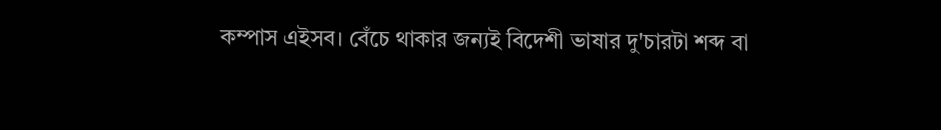কম্পাস এইসব। বেঁচে থাকার জন্যই বিদেশী ভাষার দু'চারটা শব্দ বা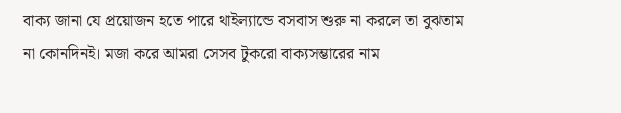বাক্য জানা যে প্রয়োজন হতে পারে থাইল্যান্ডে বসবাস শুরু না করলে তা বুঝতাম না কোনদিনই। মজা করে আমরা সেসব টুকরো বাক্যসম্ভারের নাম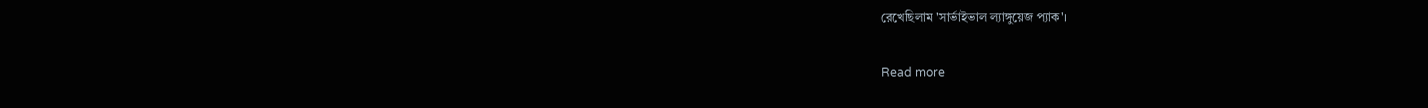রেখেছিলাম 'সার্ভাইভাল ল্যাঙ্গুয়েজ প্যাক'।

Read more